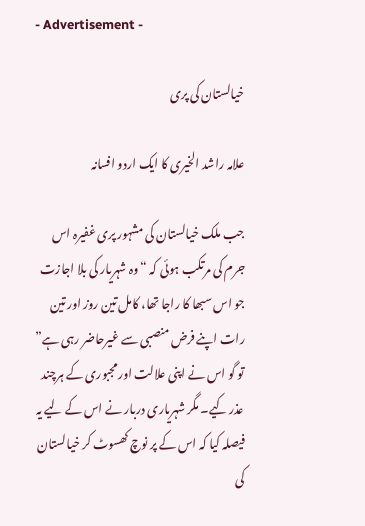- Advertisement -

خیالستان کی پری

علامہ راشد الخیری کا ایک اردو افسانہ

جب ملک خیالستان کی مشہور پری غفیرہ اس جرم کی مرتکب ہوئی کہ “وہ شہریار کی بلا اجازت جو اس سبھا کا راجا تھا، کامل تین روز اور تین رات اپنے فرض منصبی سے غیرحاضر رہی ہے” تو گو اس نے اپنی علالت اور مجبوری کے ہرچند عذر کیے۔ مگر شہریاری دربار نے اس کے لیے یہ فیصلہ کیا کہ اس کے پر نوچ کھسوٹ کر خیالستان کی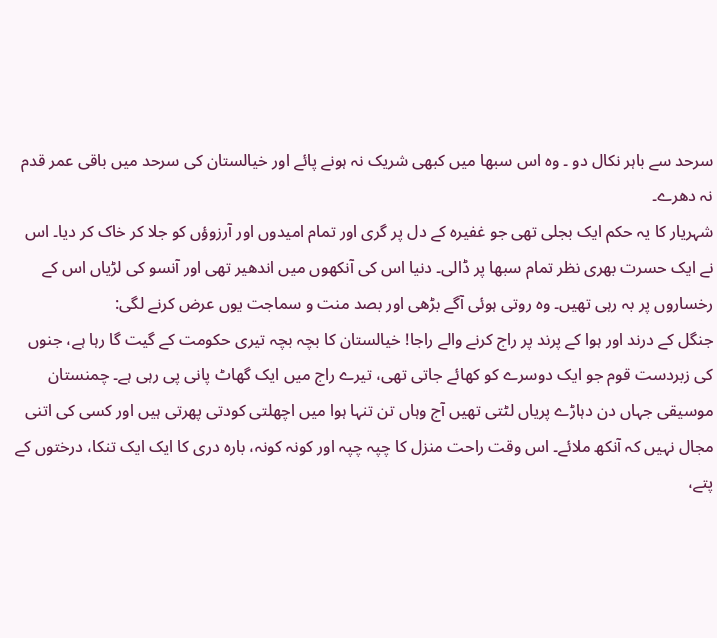سرحد سے باہر نکال دو ۔ وہ اس سبھا میں کبھی شریک نہ ہونے پائے اور خیالستان کی سرحد میں باقی عمر قدم نہ دھرے۔
شہریار کا یہ حکم ایک بجلی تھی جو غفیرہ کے دل پر گری اور تمام امیدوں اور آرزوؤں کو جلا کر خاک کر دیا۔ اس نے ایک حسرت بھری نظر تمام سبھا پر ڈالی۔ دنیا اس کی آنکھوں میں اندھیر تھی اور آنسو کی لڑیاں اس کے رخساروں پر بہ رہی تھیں۔ وہ روتی ہوئی آگے بڑھی اور بصد منت و سماجت یوں عرض کرنے لگی:
جنگل کے درند اور ہوا کے پرند پر راج کرنے والے راجا! خیالستان کا بچہ بچہ تیری حکومت کے گیت گا رہا ہے، جنوں کی زبردست قوم جو ایک دوسرے کو کھائے جاتی تھی، تیرے راج میں ایک گھاٹ پانی پی رہی ہے۔ چمنستان موسیقی جہاں دن دہاڑے پریاں لٹتی تھیں آج وہاں تن تنہا ہوا میں اچھلتی کودتی پھرتی ہیں اور کسی کی اتنی مجال نہیں کہ آنکھ ملائے۔ اس وقت راحت منزل کا چپہ چپہ اور کونہ کونہ، بارہ دری کا ایک ایک تنکا، درختوں کے پتے،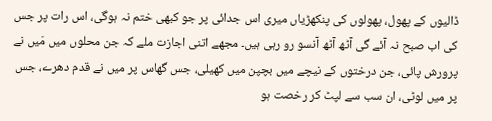ڈالیوں کے پھول، پھولوں کی پنکھڑیاں میری اس جدائی پر جو کبھی ختم نہ ہوگی، اس رات پر جس کی اب صبح نہ آئے گی آٹھ آٹھ آنسو رو رہی ہیں۔ مجھے اتنی اجازت ملے کہ جن محلوں میں مَیں نے پرورش پائی، جن درختوں کے نیچے میں بچپن میں کھیلی، جس گھاس پر میں نے قدم دھرے، جس پر میں لوٹی، ان سب سے لپٹ کر رخصت ہو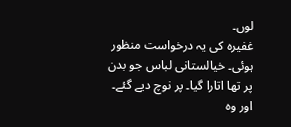لوں۔
غفیرہ کی یہ درخواست منظور ہوئی۔ خیالستانی لباس جو بدن پر تھا اتارا گیا۔ پر نوچ دیے گئے۔ اور وہ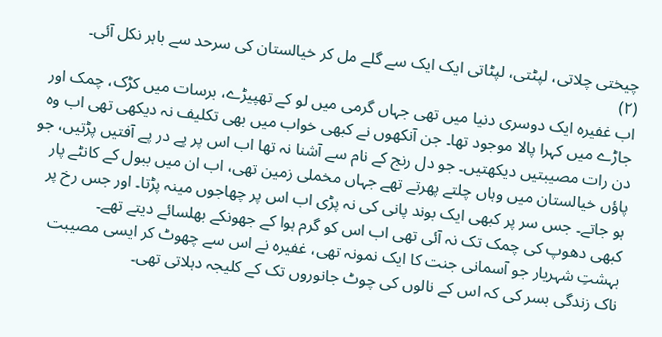چیختی چلاتی، لپٹتی، لپٹاتی ایک ایک سے گلے مل کر خیالستان کی سرحد سے باہر نکل آئی۔
(٢)
اب غفیرہ ایک دوسری دنیا میں تھی جہاں گرمی میں لو کے تھپیڑے، برسات میں کڑک، چمک اور جاڑے میں کہرا پالا موجود تھا۔ جن آنکھوں نے کبھی خواب میں بھی تکلیف نہ دیکھی تھی اب وہ دن رات مصیبتیں دیکھتیں۔ جو دل رنج کے نام سے آشنا نہ تھا اب اس پر پے در پے آفتیں پڑتیں، جو پاؤں خیالستان میں وہاں چلتے پھرتے تھے جہاں مخملی زمین تھی، اب ان میں ببول کے کانٹے پار ہو جاتے۔ جس سر پر کبھی ایک بوند پانی کی نہ پڑی اب اس پر چھاجوں مینہ پڑتا۔ اور جس رخ پر کبھی دھوپ کی چمک تک نہ آئی تھی اب اس کو گرم ہوا کے جھونکے بھلسائے دیتے تھے۔
بہشتِ شہریار جو آسمانی جنت کا ایک نمونہ تھی، غفیرہ نے اس سے چھوٹ کر ایسی مصیبت ناک زندگی بسر کی کہ اس کے نالوں کی چوٹ جانوروں تک کے کلیجہ دہلاتی تھی۔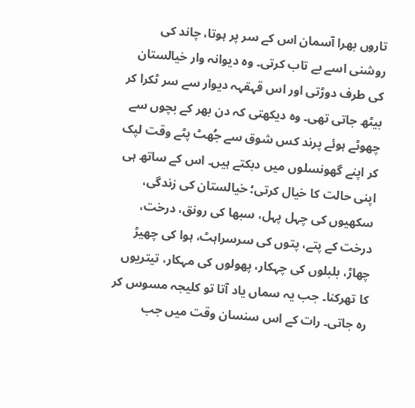تاروں بھرا آسمان اس کے سر پر ہوتا، چاند کی روشنی اسے بے تاب کرتی۔ وہ دیوانہ وار خیالستان کی طرف دوڑتی اور اس قہقہہ دیوار سے سر ٹکرا کر بیٹھ جاتی تھی۔ وہ دیکھتی کہ دن بھر کے بچوں سے چھوٹے ہوئے پرند کس شوق سے جُھٹ پٹے وقت لپک کر اپنے گھونسلوں میں دبکتے ہیں۔ اس کے ساتھ ہی اپنی حالت کا خیال کرتی؛ خیالستان کی زندگی، سکھیوں کی چہل پہل، سبھا کی رونق، درخت، درخت کے پتے، پتوں کی سرسراہٹ، ہوا کی چھیڑ چھاڑ، بلبلوں کی چہکار، پھولوں کی مہکار، تیتریوں کا تھرکنا۔ جب یہ سماں یاد آتا تو کلیجہ مسوس کر رہ جاتی۔ رات کے اس سنسان وقت میں جب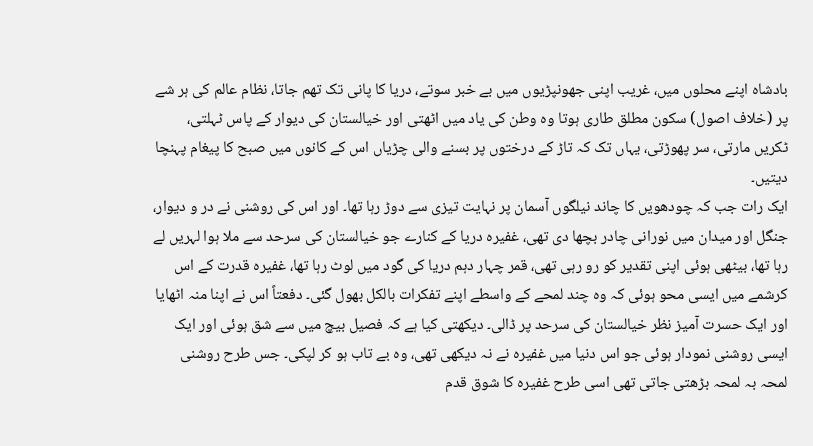بادشاہ اپنے محلوں میں، غریب اپنی جھونپڑیوں میں بے خبر سوتے، دریا کا پانی تک تھم جاتا، نظام عالم کی ہر شے پر (خلاف اصول) سکون مطلق طاری ہوتا وہ وطن کی یاد میں اٹھتی اور خیالستان کی دیوار کے پاس ٹہلتی، ٹکریں مارتی، سر پھوڑتی، یہاں تک کہ تاڑ کے درختوں پر بسنے والی چڑیاں اس کے کانوں میں صبح کا پیغام پہنچا دیتیں۔
ایک رات جب کہ چودھویں کا چاند نیلگوں آسمان پر نہایت تیزی سے دوڑ رہا تھا۔ اور اس کی روشنی نے در و دیوار، جنگل اور میدان میں نورانی چادر بچھا دی تھی، غفیرہ دریا کے کنارے جو خیالستان کی سرحد سے ملا ہوا لہریں لے رہا تھا، بیٹھی ہوئی اپنی تقدیر کو رو رہی تھی، قمر چہار دہم دریا کی گود میں لوٹ رہا تھا، غفیرہ قدرت کے اس کرشمے میں ایسی محو ہوئی کہ وہ چند لمحے کے واسطے اپنے تفکرات بالکل بھول گئی۔ دفعتاً اس نے اپنا منہ اٹھایا اور ایک حسرت آمیز نظر خیالستان کی سرحد پر ڈالی۔ دیکھتی کیا ہے کہ فصیل بیچ میں سے شق ہوئی اور ایک ایسی روشنی نمودار ہوئی جو اس دنیا میں غفیرہ نے نہ دیکھی تھی، وہ بے تاب ہو کر لپکی۔ جس طرح روشنی لمحہ بہ لمحہ بڑھتی جاتی تھی اسی طرح غفیرہ کا شوق قدم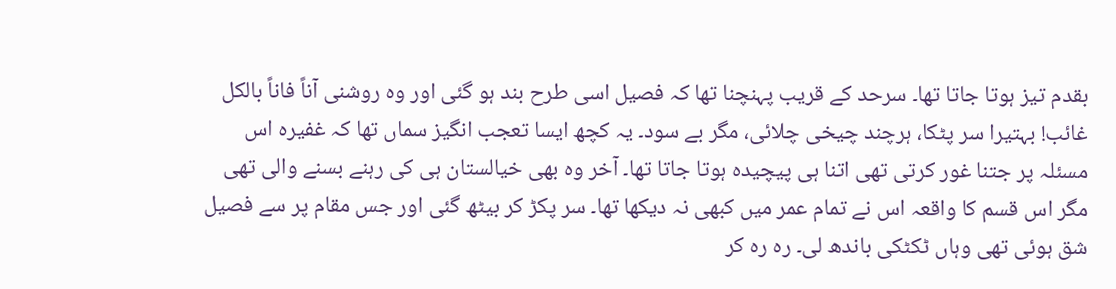بقدم تیز ہوتا جاتا تھا۔ سرحد کے قریب پہنچنا تھا کہ فصیل اسی طرح بند ہو گئی اور وہ روشنی آناً فاناً بالکل غائب! بہتیرا سر پٹکا، ہرچند چیخی چلائی، مگر بے سود۔ یہ کچھ ایسا تعجب انگیز سماں تھا کہ غفیرہ اس مسئلہ پر جتنا غور کرتی تھی اتنا ہی پیچیدہ ہوتا جاتا تھا۔ آخر وہ بھی خیالستان ہی کی رہنے بسنے والی تھی مگر اس قسم کا واقعہ اس نے تمام عمر میں کبھی نہ دیکھا تھا۔ سر پکڑ کر بیٹھ گئی اور جس مقام پر سے فصیل شق ہوئی تھی وہاں ٹکٹکی باندھ لی۔ رہ رہ کر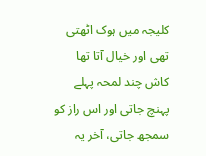کلیجہ میں ہوک اٹھتی تھی اور خیال آتا تھا کاش چند لمحہ پہلے پہنچ جاتی اور اس راز کو سمجھ جاتی، آخر یہ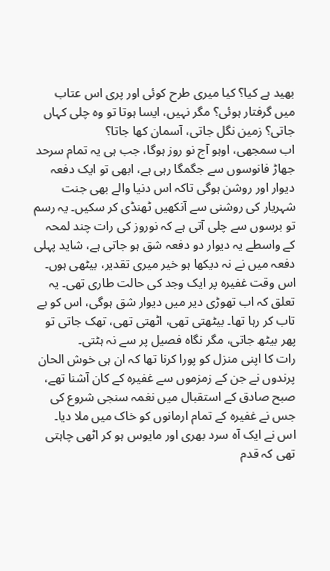بھید ہے کیا؟ کیا میری طرح کوئی اور پری اس عتاب میں گرفتار ہوئی؟ مگر نہیں، ایسا ہوتا تو وہ چلی کہاں جاتی؟ زمین نگل جاتی، آسمان کھا جاتا؟
اب سمجھی، اوہو آج نو روز ہوگا، جب ہی یہ تمام سرحد جھاڑ فانوسوں سے جگمگا رہی ہے، ابھی تو ایک دفعہ دیوار اور روشن ہوگی تاکہ اس دنیا والے بھی جنت شہریار کی روشنی سے آنکھیں ٹھنڈی کر سکیں۔ یہ رسم تو برسوں سے چلی آتی ہے کہ نوروز کی رات چند لمحہ کے واسطے یہ دیوار دو دفعہ شق ہو جاتی ہے، شاید پہلی دفعہ میں نے نہ دیکھا ہو خیر میری تقدیر، بیٹھی ہوں۔
اس وقت غفیرہ پر ایک وجد کی حالت طاری تھی۔ یہ تعلق کہ اب تھوڑی دیر میں دیوار شق ہوگی، اس کو بے تاب کر رہا تھا۔ بیٹھتی تھی، اٹھتی تھی، تھک جاتی تو پھر بیٹھ جاتی، مگر نگاہ فصیل پر سے نہ ہٹتی۔
رات کا اپنی منزل کو پورا کرنا تھا کہ ان ہی خوش الحان پرندوں نے جن کے زمزموں سے غفیرہ کے کان آشنا تھے، صبح صادق کے استقبال میں نغمہ سنجی شروع کی جس نے غفیرہ کے تمام ارمانوں کو خاک میں ملا دیا۔ اس نے ایک آہ سرد بھری اور مایوس ہو کر اٹھی چاہتی تھی کہ قدم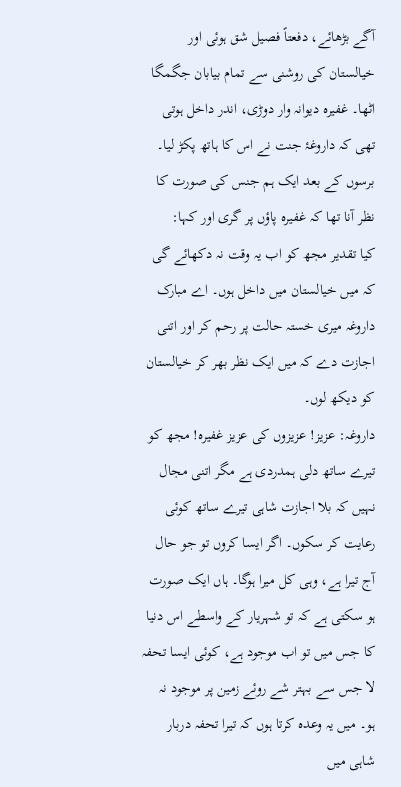آگے بڑھائے، دفعتاً فصیل شق ہوئی اور خیالستان کی روشنی سے تمام بیابان جگمگا اٹھا۔ غفیرہ دیوانہ وار دوڑی، اندر داخل ہوتی تھی کہ داروغۂ جنت نے اس کا ہاتھ پکڑ لیا۔ برسوں کے بعد ایک ہم جنس کی صورت کا نظر آنا تھا کہ غفیرہ پاؤں پر گری اور کہا:
کیا تقدیر مجھ کو اب یہ وقت نہ دکھائے گی کہ میں خیالستان میں داخل ہوں۔ اے مبارک داروغہ میری خستہ حالت پر رحم کر اور اتنی اجازت دے کہ میں ایک نظر بھر کر خیالستان کو دیکھ لوں۔
داروغہ: عزیز! عزیزوں کی عزیز غفیرہ! مجھ کو تیرے ساتھ دلی ہمدردی ہے مگر اتنی مجال نہیں کہ بلا اجازت شاہی تیرے ساتھ کوئی رعایت کر سکوں۔ اگر ایسا کروں تو جو حال آج تیرا ہے، وہی کل میرا ہوگا۔ ہاں ایک صورت ہو سکتی ہے کہ تو شہریار کے واسطے اس دنیا کا جس میں تو اب موجود ہے، کوئی ایسا تحفہ لا جس سے بہتر شے روئے زمین پر موجود نہ ہو۔ میں یہ وعدہ کرتا ہوں کہ تیرا تحفہ دربار شاہی میں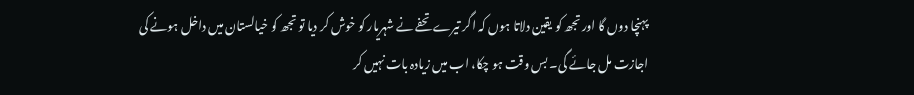پہنچا دوں گا اور تجھ کو یقین دلاتا ہوں کہ اگر تیرے تحفے نے شہریار کو خوش کر دیا تو تجھ کو خیالستان میں داخل ہونے کی اجازت مل جائے گی۔ بس وقت ہو چکا، اب میں زیادہ بات نہیں کر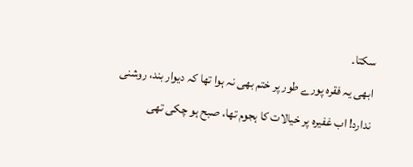سکتا۔
ابھی یہ فقرہ پورے طور پر ختم بھی نہ ہوا تھا کہ دیوار بند، روشنی ندارد! اب غفیرہ پر خیالات کا ہجوم تھا، صبح ہو چکی تھی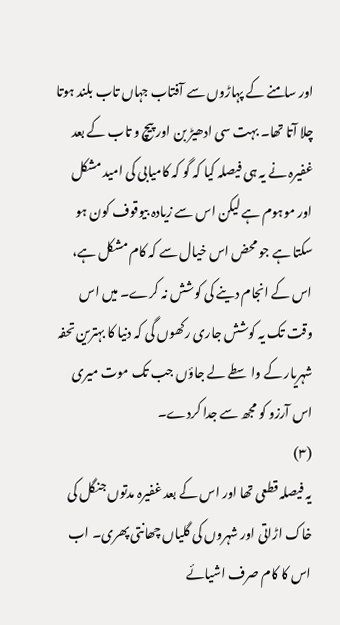اور سامنے کے پہاڑوں سے آفتاب جہاں تاب بلند ہوتا چلا آتا تھا۔ بہت سی ادھیڑ بن اور پیچ و تاب کے بعد غفیرہ نے یہ ہی فیصلہ کیا کہ گو کہ کامیابی کی امید مشکل اور موہوم ہے لیکن اس سے زیادہ بیوقوف کون ہو سکتا ہے جو محض اس خیال سے کہ کام مشکل ہے، اس کے انجام دینے کی کوشش نہ کرے۔ میں اس وقت تک یہ کوشش جاری رکھوں گی کہ دنیا کا بہترین تحفہ شہریار کے واسطے لے جاؤں جب تک موت میری اس آرزو کو مجھ سے جدا کردے۔
(٣)
یہ فیصلہ قطعی تھا اور اس کے بعد غفیرہ مدتوں جنگل کی خاک اڑاتی اور شہروں کی گلیاں چھانتی پھری۔ اب اس کا کام صرف اشیائے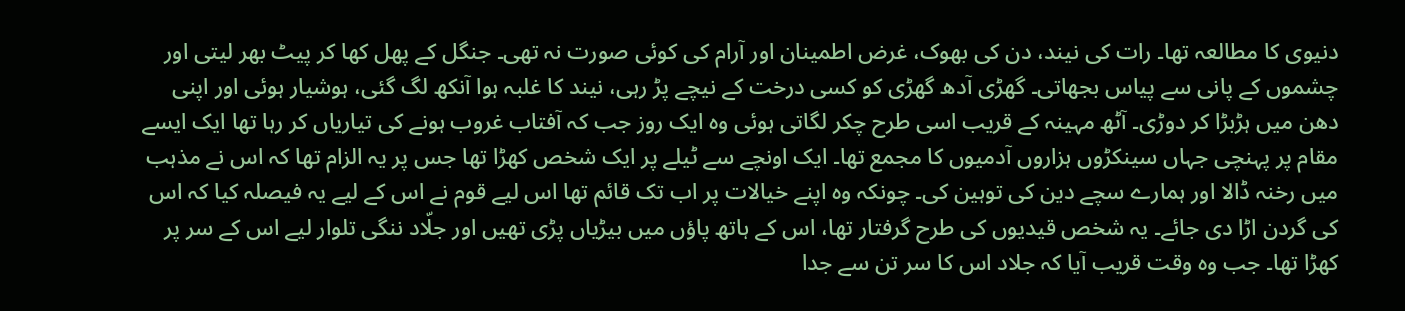دنیوی کا مطالعہ تھا۔ رات کی نیند، دن کی بھوک، غرض اطمینان اور آرام کی کوئی صورت نہ تھی۔ جنگل کے پھل کھا کر پیٹ بھر لیتی اور چشموں کے پانی سے پیاس بجھاتی۔ گھڑی آدھ گھڑی کو کسی درخت کے نیچے پڑ رہی، نیند کا غلبہ ہوا آنکھ لگ گئی، ہوشیار ہوئی اور اپنی دھن میں ہڑبڑا کر دوڑی۔ آٹھ مہینہ کے قریب اسی طرح چکر لگاتی ہوئی وہ ایک روز جب کہ آفتاب غروب ہونے کی تیاریاں کر رہا تھا ایک ایسے مقام پر پہنچی جہاں سینکڑوں ہزاروں آدمیوں کا مجمع تھا۔ ایک اونچے سے ٹیلے پر ایک شخص کھڑا تھا جس پر یہ الزام تھا کہ اس نے مذہب میں رخنہ ڈالا اور ہمارے سچے دین کی توہین کی۔ چونکہ وہ اپنے خیالات پر اب تک قائم تھا اس لیے قوم نے اس کے لیے یہ فیصلہ کیا کہ اس کی گردن اڑا دی جائے۔ یہ شخص قیدیوں کی طرح گرفتار تھا، اس کے ہاتھ پاؤں میں بیڑیاں پڑی تھیں اور جلّاد ننگی تلوار لیے اس کے سر پر کھڑا تھا۔ جب وہ وقت قریب آیا کہ جلاد اس کا سر تن سے جدا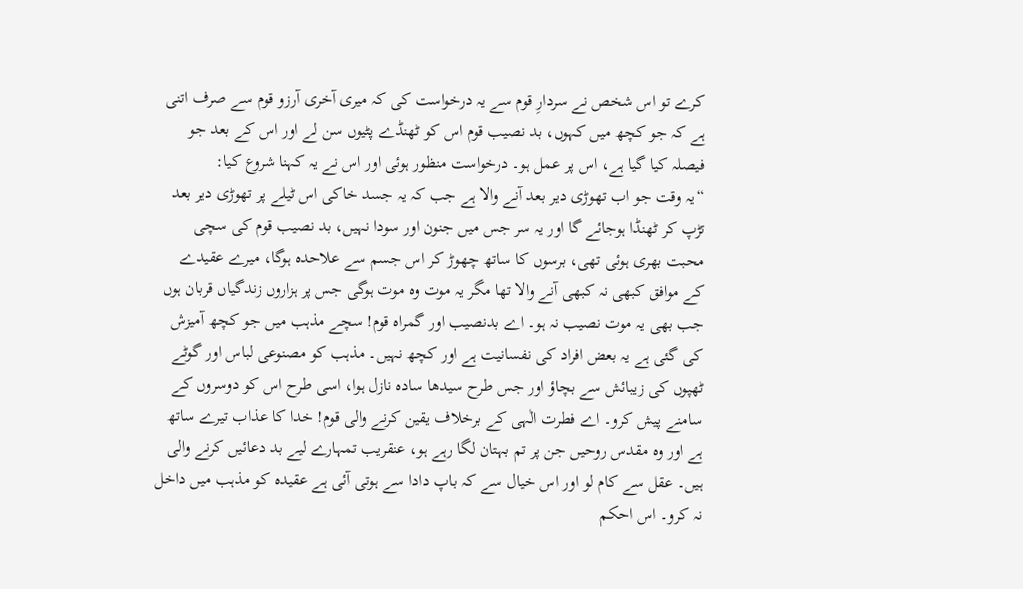کرے تو اس شخص نے سردارِ قوم سے یہ درخواست کی کہ میری آخری آرزو قوم سے صرف اتنی ہے کہ جو کچھ میں کہوں، بد نصیب قوم اس کو ٹھنڈے پٹیوں سن لے اور اس کے بعد جو فیصلہ کیا گیا ہے، اس پر عمل ہو۔ درخواست منظور ہوئی اور اس نے یہ کہنا شروع کیا:
“یہ وقت جو اب تھوڑی دیر بعد آنے والا ہے جب کہ یہ جسد خاکی اس ٹیلے پر تھوڑی دیر بعد تڑپ کر ٹھنڈا ہوجائے گا اور یہ سر جس میں جنون اور سودا نہیں، بد نصیب قوم کی سچی محبت بھری ہوئی تھی، برسوں کا ساتھ چھوڑ کر اس جسم سے علاحدہ ہوگا، میرے عقیدے کے موافق کبھی نہ کبھی آنے والا تھا مگر یہ موت وہ موت ہوگی جس پر ہزاروں زندگیاں قربان ہوں جب بھی یہ موت نصیب نہ ہو۔ اے بدنصیب اور گمراہ قوم! سچے مذہب میں جو کچھ آمیزش کی گئی ہے یہ بعض افراد کی نفسانیت ہے اور کچھ نہیں۔ مذہب کو مصنوعی لباس اور گوٹے ٹھپوں کی زیبائش سے بچاؤ اور جس طرح سیدھا سادہ نازل ہوا، اسی طرح اس کو دوسروں کے سامنے پیش کرو۔ اے فطرت الٰہی کے برخلاف یقین کرنے والی قوم! خدا کا عذاب تیرے ساتھ ہے اور وہ مقدس روحیں جن پر تم بہتان لگا رہے ہو، عنقریب تمہارے لیے بد دعائیں کرنے والی ہیں۔ عقل سے کام لو اور اس خیال سے کہ باپ دادا سے ہوتی آئی ہے عقیدہ کو مذہب میں داخل نہ کرو۔ اس احکم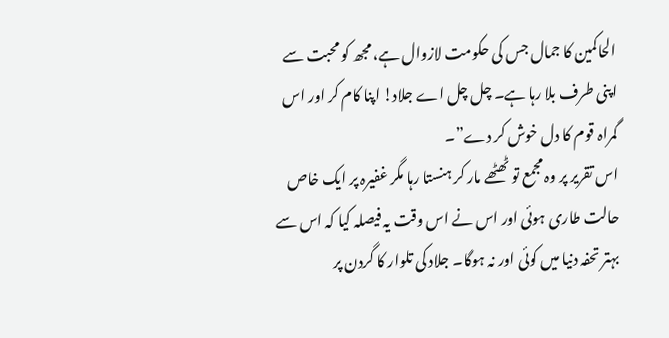الحاکمین کا جمال جس کی حکومت لازوال ہے، مجھ کو محبت سے اپنی طرف بلا رہا ہے۔ چل چل اے جلاد! اپنا کام کر اور اس گمراہ قوم کا دل خوش کر دے”۔
اس تقریر پر وہ مجمع تو ٹھٹھے مار کر ہنستا رہا مگر غفیرہ پر ایک خاص حالت طاری ہوئی اور اس نے اس وقت یہ فیصلہ کیا کہ اس سے بہتر تحفہ دنیا میں کوئی اور نہ ہوگا۔ جلاد کی تلوار کا گردن پر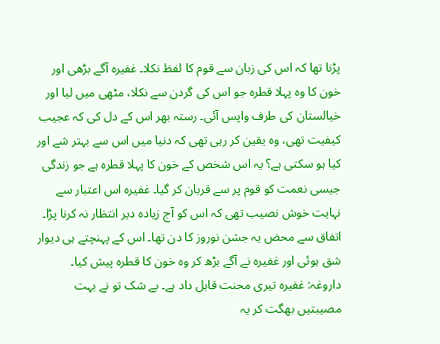پڑنا تھا کہ اس کی زبان سے قوم کا لفظ نکلا۔ غفیرہ آگے بڑھی اور خون کا وہ پہلا قطرہ جو اس کی گردن سے نکلا، مٹھی میں لیا اور خیالستان کی طرف واپس آئی۔ رستہ بھر اس کے دل کی کہ عجیب کیفیت تھی، وہ یقین کر رہی تھی کہ دنیا میں اس سے بہتر شے اور کیا ہو سکتی ہے؟ یہ اس شخص کے خون کا پہلا قطرہ ہے جو زندگی جیسی نعمت کو قوم پر سے قربان کر گیا۔ غفیرہ اس اعتبار سے نہایت خوش نصیب تھی کہ اس کو آج زیادہ دیر انتظار نہ کرنا پڑا۔ اتفاق سے محض یہ جشن نوروز کا دن تھا۔ اس کے پہنچتے ہی دیوار شق ہوئی اور غفیرہ نے آگے بڑھ کر وہ خون کا قطرہ پیش کیا۔
داروغہ: غفیرہ تیری محنت قابل داد ہے۔ بے شک تو نے بہت مصیبتیں بھگت کر یہ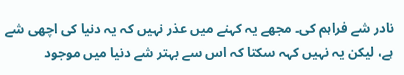نادر شے فراہم کی۔ مجھے یہ کہنے میں عذر نہیں کہ یہ دنیا کی اچھی شے ہے، لیکن یہ نہیں کہہ سکتا کہ اس سے بہتر شے دنیا میں موجود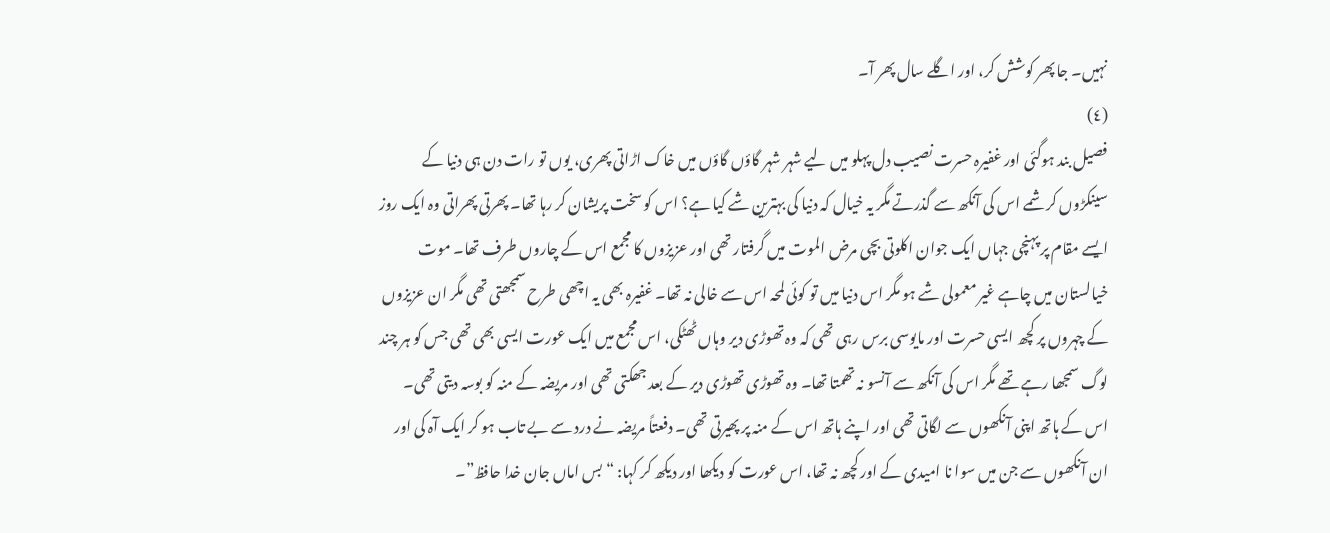نہیں۔ جا پھر کوشش کر، اور اگلے سال پھر آ۔
(٤)
فصیل بند ہوگئی اور غفیرہ حسرت نصیب دل پہلو میں لیے شہر شہر گاؤں گاؤں میں خاک اڑاتی پھری، یوں تو رات دن ہی دنیا کے سینکڑوں کرشمے اس کی آنکھ سے گذرتے مگر یہ خیال کہ دنیا کی بہترین شے کیا ہے؟ اس کو سخت پریشان کر رہا تھا۔ پھرتی پھراتی وہ ایک روز ایسے مقام پر پہنچی جہاں ایک جوان اکلوتی بچی مرض الموت میں گرفتار تھی اور عزیزوں کا مجمع اس کے چاروں طرف تھا۔ موت خیالستان میں چاہے غیر معمولی شے ہو مگر اس دنیا میں تو کوئی لمحہ اس سے خالی نہ تھا۔ غفیرہ بھی یہ اچھی طرح سمجھتی تھی مگر ان عزیزوں کے چہروں پر کچھ ایسی حسرت اور مایوسی برس رہی تھی کہ وہ تھوڑی دیر وہاں ٹھٹکی، اس مجمع میں ایک عورت ایسی بھی تھی جس کو ہر چند لوگ سمجھا رہے تھے مگر اس کی آنکھ سے آنسو نہ تھمتا تھا۔ وہ تھوڑی تھوڑی دیر کے بعد جھکتی تھی اور مریضہ کے منہ کو بوسہ دیتی تھی۔ اس کے ہاتھ اپنی آنکھوں سے لگاتی تھی اور اپنے ہاتھ اس کے منہ پر پھیرتی تھی۔ دفعتاً مریضہ نے درد سے بے تاب ہو کر ایک آہ کی اور ان آنکھوں سے جن میں سوا نا امیدی کے اور کچھ نہ تھا، اس عورت کو دیکھا اور دیکھ کر کہا: “بس اماں جان خدا حافظ”۔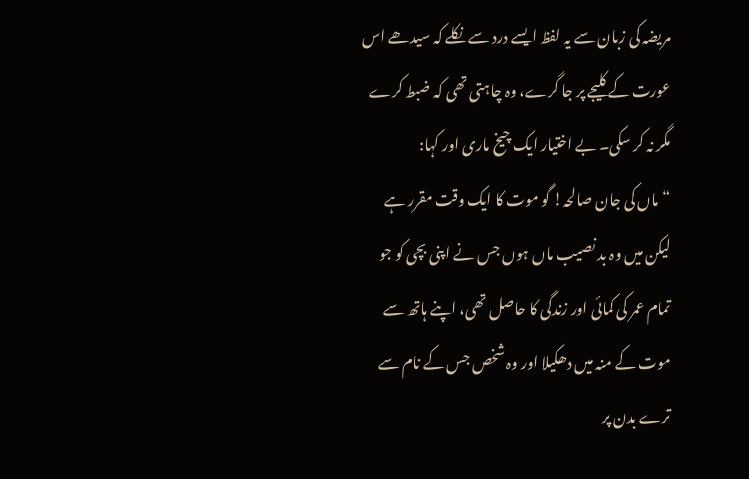مریضہ کی زبان سے یہ لفظ ایسے درد سے نکلے کہ سیدھے اس عورت کے کلیجے پر جا گرے، وہ چاہتی تھی کہ ضبط کرے مگر نہ کر سکی۔ بے اختیار ایک چیخ ماری اور کہا:
“ماں کی جان صالحہ! گو موت کا ایک وقت مقرر ہے لیکن میں وہ بد نصیب ماں ہوں جس نے اپنی بچی کو جو تمام عمر کی کمائی اور زندگی کا حاصل تھی، اپنے ہاتھ سے موت کے منہ میں دھکیلا اور وہ شخص جس کے نام سے ترے بدن پر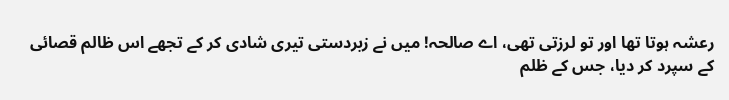رعشہ ہوتا تھا اور تو لرزتی تھی، اے صالحہ! میں نے زبردستی تیری شادی کر کے تجھے اس ظالم قصائی کے سپرد کر دیا، جس کے ظلم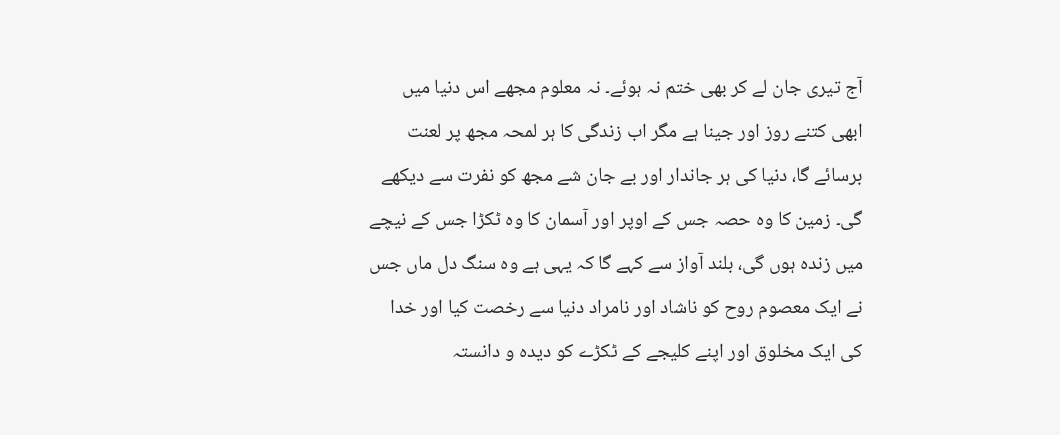آج تیری جان لے کر بھی ختم نہ ہوئے۔ نہ معلوم مجھے اس دنیا میں ابھی کتنے روز اور جینا ہے مگر اب زندگی کا ہر لمحہ مجھ پر لعنت برسائے گا، دنیا کی ہر جاندار اور بے جان شے مجھ کو نفرت سے دیکھے گی۔ زمین کا وہ حصہ جس کے اوپر اور آسمان کا وہ ٹکڑا جس کے نیچے میں زندہ ہوں گی، بلند آواز سے کہے گا کہ یہی ہے وہ سنگ دل ماں جس نے ایک معصوم روح کو ناشاد اور نامراد دنیا سے رخصت کیا اور خدا کی ایک مخلوق اور اپنے کلیجے کے ٹکڑے کو دیدہ و دانستہ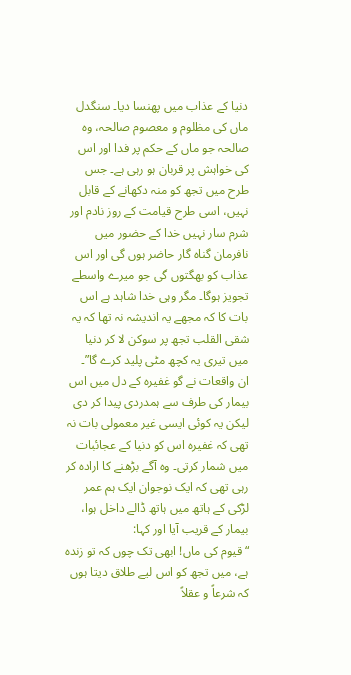دنیا کے عذاب میں پھنسا دیا۔ سنگدل ماں کی مظلوم و معصوم صالحہ، وہ صالحہ جو ماں کے حکم پر فدا اور اس کی خواہش پر قربان ہو رہی ہے۔ جس طرح میں تجھ کو منہ دکھانے کے قابل نہیں، اسی طرح قیامت کے روز نادم اور شرم سار نہیں خدا کے حضور میں نافرمان گناہ گار حاضر ہوں گی اور اس عذاب کو بھگتوں گی جو میرے واسطے تجویز ہوگا۔ مگر وہی خدا شاہد ہے اس بات کا کہ مجھے یہ اندیشہ نہ تھا کہ یہ شقی القلب تجھ پر سوکن لا کر دنیا میں تیری یہ کچھ مٹی پلید کرے گا”۔
ان واقعات نے گو غفیرہ کے دل میں اس بیمار کی طرف سے ہمدردی پیدا کر دی لیکن یہ کوئی ایسی غیر معمولی بات نہ تھی کہ غفیرہ اس کو دنیا کے عجائبات میں شمار کرتی۔ وہ آگے بڑھنے کا ارادہ کر رہی تھی کہ ایک نوجوان ایک ہم عمر لڑکی کے ہاتھ میں ہاتھ ڈالے داخل ہوا، بیمار کے قریب آیا اور کہا:
“قیوم کی ماں! ابھی تک چوں کہ تو زندہ ہے، میں تجھ کو اس لیے طلاق دیتا ہوں کہ شرعاً و عقلاً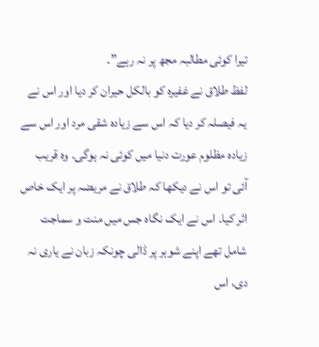تیرا کوئی مطالبہ مجھ پر نہ رہے”۔
لفظ طلاق نے غفیرہ کو بالکل حیران کر دیا اور اس نے یہ فیصلہ کر دیا کہ اس سے زیادہ شقی مرد اور اس سے زیادہ مظلوم عورت دنیا میں کوئی نہ ہوگی۔ وہ قریب آئی تو اس نے دیکھا کہ طلاق نے مریضہ پر ایک خاص اثر کیا۔ اس نے ایک نگاہ جس میں منت و سماجت شامل تھے اپنے شوہر پر ڈالی چونکہ زبان نے یاری نہ دی، اس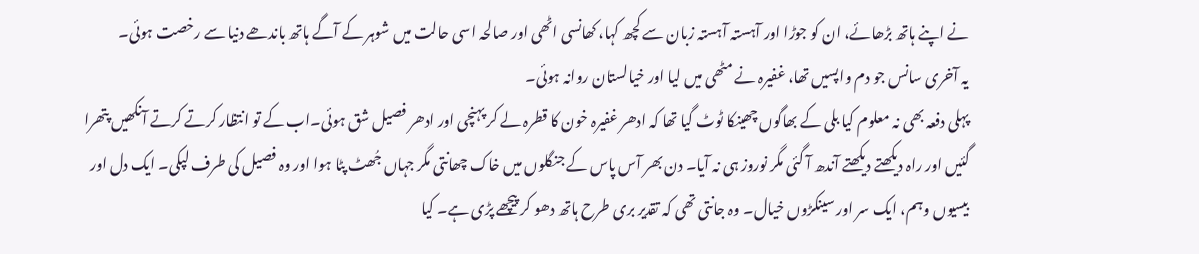نے اپنے ہاتھ بڑھائے، ان کو جوڑا اور آہستہ آہستہ زبان سے کچھ کہا، کھانسی اٹھی اور صالحہ اسی حالت میں شوہر کے آگے ہاتھ باندھے دنیا سے رخصت ہوئی۔
یہ آخری سانس جو دم واپسیں تھا، غفیرہ نے مٹھی میں لیا اور خیالستان روانہ ہوئی۔
پہلی دفعہ بھی نہ معلوم کیا بلی کے بھاگوں چھینکا ٹوٹ گیا تھا کہ ادھر غفیرہ خون کا قطرہ لے کر پہنچی اور ادھر فصیل شق ہوئی۔اب کے تو انتظار کرتے کرتے آنکھیں پتھرا گئیں اور راہ دیکھتے دیکھتے آندھ آ گئی مگر نوروز ہی نہ آیا۔ دن بھر آس پاس کے جنگلوں میں خاک چھانتی مگر جہاں جُھٹ پٹا ہوا اور وہ فصیل کی طرف لپکی۔ ایک دل اور بیسیوں وہم، ایک سر اور سینکڑوں خیال۔ وہ جانتی تھی کہ تقدیر بری طرح ہاتھ دھو کر پیچھے پڑی ہے۔ کیا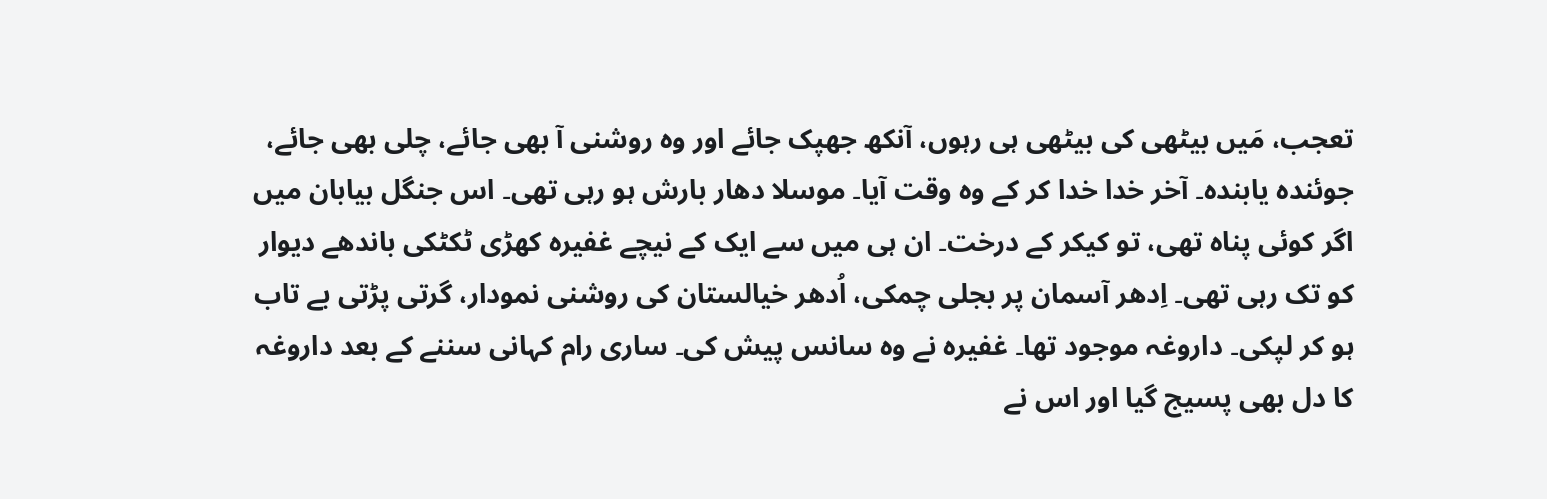تعجب، مَیں بیٹھی کی بیٹھی ہی رہوں، آنکھ جھپک جائے اور وہ روشنی آ بھی جائے، چلی بھی جائے، جوئندہ یابندہ۔ آخر خدا خدا کر کے وہ وقت آیا۔ موسلا دھار بارش ہو رہی تھی۔ اس جنگل بیابان میں اگر کوئی پناہ تھی، تو کیکر کے درخت۔ ان ہی میں سے ایک کے نیچے غفیرہ کھڑی ٹکٹکی باندھے دیوار کو تک رہی تھی۔ اِدھر آسمان پر بجلی چمکی، اُدھر خیالستان کی روشنی نمودار، گرتی پڑتی بے تاب ہو کر لپکی۔ داروغہ موجود تھا۔ غفیرہ نے وہ سانس پیش کی۔ ساری رام کہانی سننے کے بعد داروغہ کا دل بھی پسیج گیا اور اس نے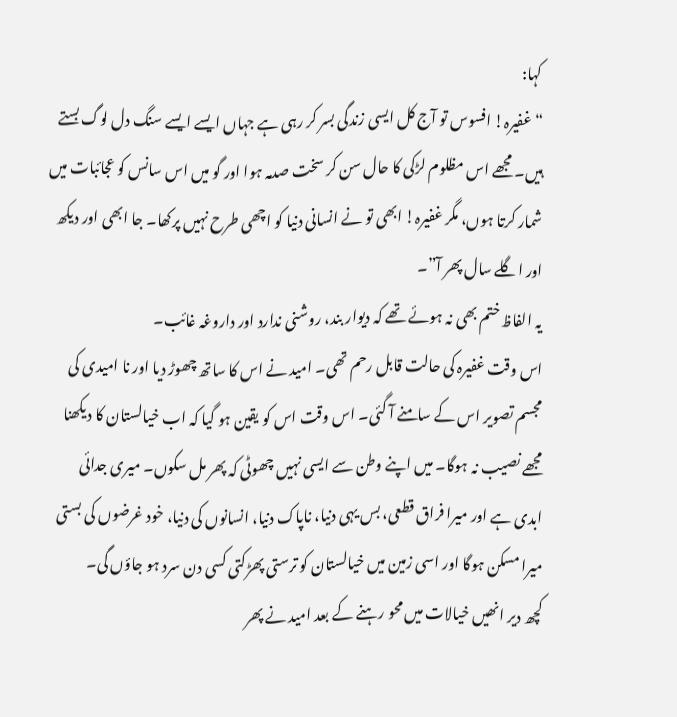کہا:
“غفیرہ! افسوس تو آج کل ایسی زندگی بسر کر رہی ہے جہاں ایسے ایسے سنگ دل لوگ بستے ہیں۔ مجھے اس مظلوم لڑکی کا حال سن کر سخت صدمہ ہوا اور گو میں اس سانس کو عجائبات میں شمار کرتا ہوں، مگر غفیرہ! ابھی تو نے انسانی دنیا کو اچھی طرح نہیں پرکھا۔ جا ابھی اور دیکھ اور اگلے سال پھر آ”۔
یہ الفاظ ختم بھی نہ ہوئے تھے کہ دیوار بند، روشنی ندارد اور داروغہ غائب۔
اس وقت غفیرہ کی حالت قابل رحم تھی۔ امید نے اس کا ساتھ چھوڑ دیا اور نا امیدی کی مجسم تصویر اس کے سامنے آ گئی۔ اس وقت اس کو یقین ہو گیا کہ اب خیالستان کا دیکھنا مجھے نصیب نہ ہوگا۔ میں اپنے وطن سے ایسی نہیں چھوٹی کہ پھر مل سکوں۔ میری جدائی ابدی ہے اور میرا فراق قطعی، بس یہی دنیا، ناپاک دنیا، انسانوں کی دنیا، خود غرضوں کی بستی میرا مسکن ہوگا اور اسی زمین میں خیالستان کو ترستی پھڑکتی کسی دن سرد ہو جاؤں گی۔
کچھ دیر انھیں خیالات میں محو رہنے کے بعد امید نے پھر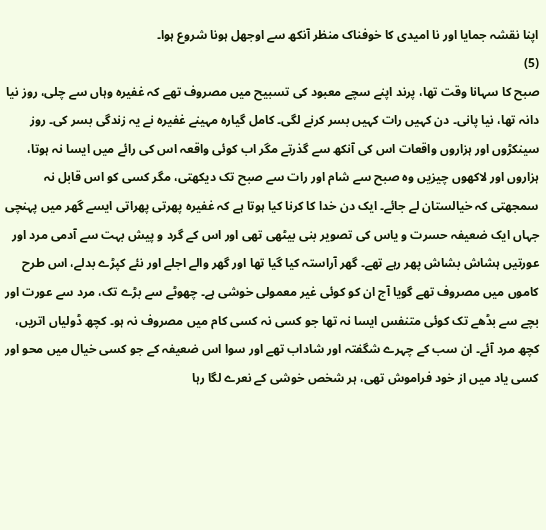اپنا نقشہ جمایا اور نا امیدی کا خوفناک منظر آنکھ سے اوجھل ہونا شروع ہوا۔
(5)
صبح کا سہانا وقت تھا، پرند اپنے سچے معبود کی تسبیح میں مصروف تھے کہ غفیرہ وہاں سے چلی، روز نیا دانہ تھا، نیا پانی۔ دن کہیں رات کہیں بسر کرنے لگی۔ کامل گیارہ مہینے غفیرہ نے یہ زندگی بسر کی۔ روز سینکڑوں اور ہزاروں واقعات اس کی آنکھ سے گذرتے مگر اب کوئی واقعہ اس کی رائے میں ایسا نہ ہوتا، ہزاروں اور لاکھوں چیزیں وہ صبح سے شام اور رات سے صبح تک دیکھتی، مگر کسی کو اس قابل نہ سمجھتی کہ خیالستان لے جائے۔ ایک دن خدا کا کرنا کیا ہوتا ہے کہ غفیرہ پھرتی پھراتی ایسے گھر میں پہنچی جہاں ایک ضعیفہ حسرت و یاس کی تصویر بنی بیٹھی تھی اور اس کے گرد و پیش بہت سے آدمی مرد اور عورتیں ہشاش بشاش پھر رہے تھے۔ گھر آراستہ کیا گیا تھا اور گھر والے اجلے اور نئے کپڑے بدلے، اس طرح کاموں میں مصروف تھے گویا آج ان کو کوئی غیر معمولی خوشی ہے۔ چھوٹے سے بڑے تک، مرد سے عورت اور بچے سے بڈھے تک کوئی متنفس ایسا نہ تھا جو کسی نہ کسی کام میں مصروف نہ ہو۔ کچھ ڈولیاں اتریں، کچھ مرد آئے۔ ان سب کے چہرے شگفتہ اور شاداب تھے اور سوا اس ضعیفہ کے جو کسی خیال میں محو اور کسی یاد میں از خود فراموش تھی، ہر شخص خوشی کے نعرے لگا رہا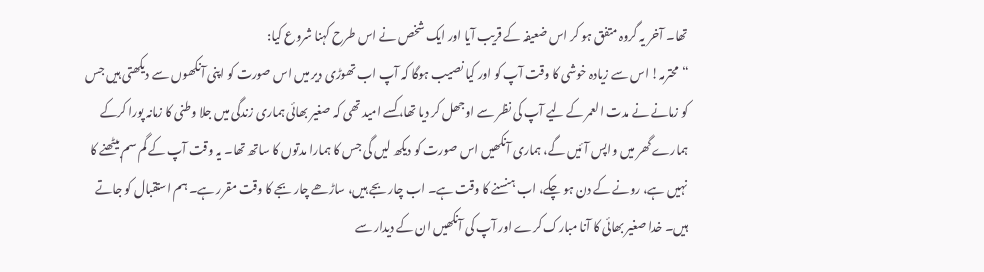تھا۔ آخر یہ گروہ متفق ہو کر اس ضعیفہ کے قریب آیا اور ایک شخص نے اس طرح کہنا شروع کیا:
“محترمہ! اس سے زیادہ خوشی کا وقت آپ کو اور کیا نصیب ہوگا کہ آپ اب تھوڑی دیر میں اس صورت کو اپنی آنکھوں سے دیکھتی ہیں جس کو زمانے نے مدت العمر کے لیے آپ کی نظر سے اوجھل کر دیا تھا، کسے امید تھی کہ صغیر بھائی ہماری زندگی میں جلا وطنی کا زمانہ پورا کرکے ہمارے گھر میں واپس آئیں گے، ہماری آنکھیں اس صورت کو دیکھ لیں گی جس کا ہمارا مدتوں کا ساتھ تھا۔ یہ وقت آپ کے گم سم بیٹھنے کا نہیں ہے، رونے کے دن ہو چکے، اب ہنسنے کا وقت ہے۔ اب چار بجے ہیں، ساڑھے چار بجے کا وقت مقرر ہے۔ ہم استقبال کو جاتے ہیں۔ خدا صغیر بھائی کا آنا مبارک کرے اور آپ کی آنکھیں ان کے دیدار سے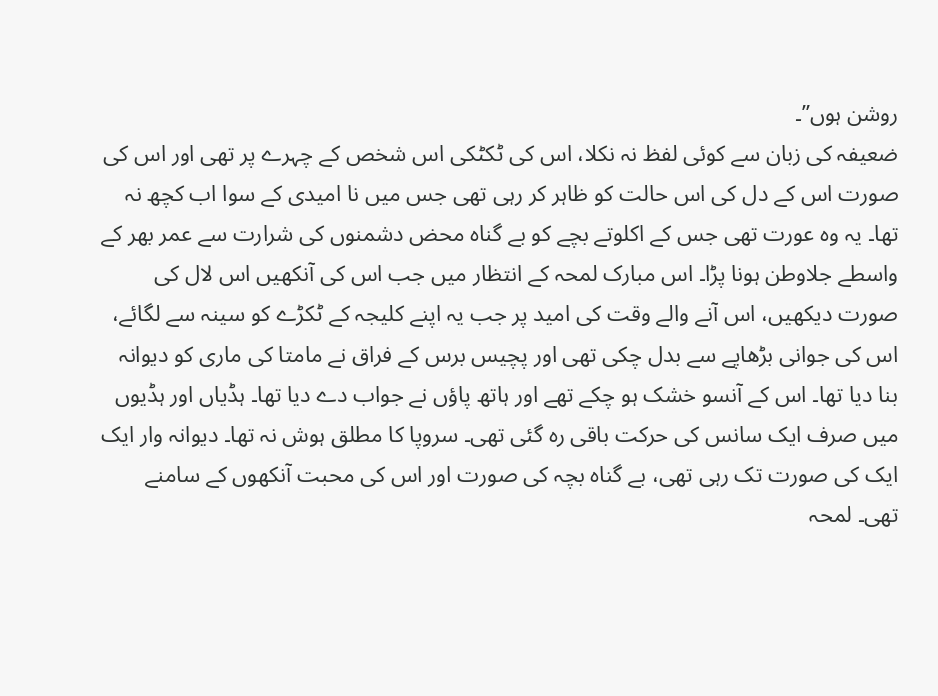روشن ہوں”۔
ضعیفہ کی زبان سے کوئی لفظ نہ نکلا، اس کی ٹکٹکی اس شخص کے چہرے پر تھی اور اس کی صورت اس کے دل کی اس حالت کو ظاہر کر رہی تھی جس میں نا امیدی کے سوا اب کچھ نہ تھا۔ یہ وہ عورت تھی جس کے اکلوتے بچے کو بے گناہ محض دشمنوں کی شرارت سے عمر بھر کے واسطے جلاوطن ہونا پڑا۔ اس مبارک لمحہ کے انتظار میں جب اس کی آنکھیں اس لال کی صورت دیکھیں، اس آنے والے وقت کی امید پر جب یہ اپنے کلیجہ کے ٹکڑے کو سینہ سے لگائے، اس کی جوانی بڑھاپے سے بدل چکی تھی اور پچیس برس کے فراق نے مامتا کی ماری کو دیوانہ بنا دیا تھا۔ اس کے آنسو خشک ہو چکے تھے اور ہاتھ پاؤں نے جواب دے دیا تھا۔ ہڈیاں اور ہڈیوں میں صرف ایک سانس کی حرکت باقی رہ گئی تھی۔ سروپا کا مطلق ہوش نہ تھا۔ دیوانہ وار ایک ایک کی صورت تک رہی تھی، بے گناہ بچہ کی صورت اور اس کی محبت آنکھوں کے سامنے تھی۔ لمحہ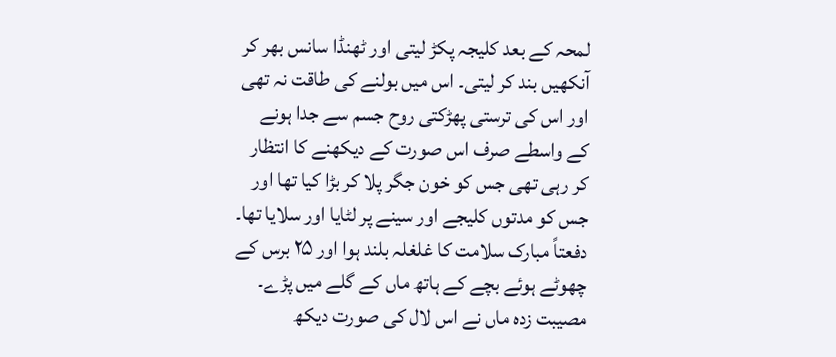لمحہ کے بعد کلیجہ پکڑ لیتی اور ٹھنڈا سانس بھر کر آنکھیں بند کر لیتی۔ اس میں بولنے کی طاقت نہ تھی اور اس کی ترستی پھڑکتی روح جسم سے جدا ہونے کے واسطے صرف اس صورت کے دیکھنے کا انتظار کر رہی تھی جس کو خون جگر پلا کر بڑا کیا تھا اور جس کو مدتوں کلیجے اور سینے پر لٹایا اور سلایا تھا۔
دفعتاً مبارک سلامت کا غلغلہ بلند ہوا اور ۲۵ برس کے چھوٹے ہوئے بچے کے ہاتھ ماں کے گلے میں پڑے۔ مصیبت زدہ ماں نے اس لال کی صورت دیکھ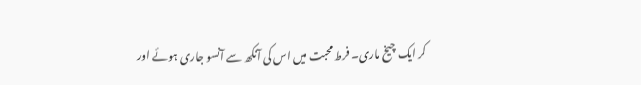کر ایک چیخ ماری۔ فرط محبت میں اس کی آنکھ سے آنسو جاری ہوئے اور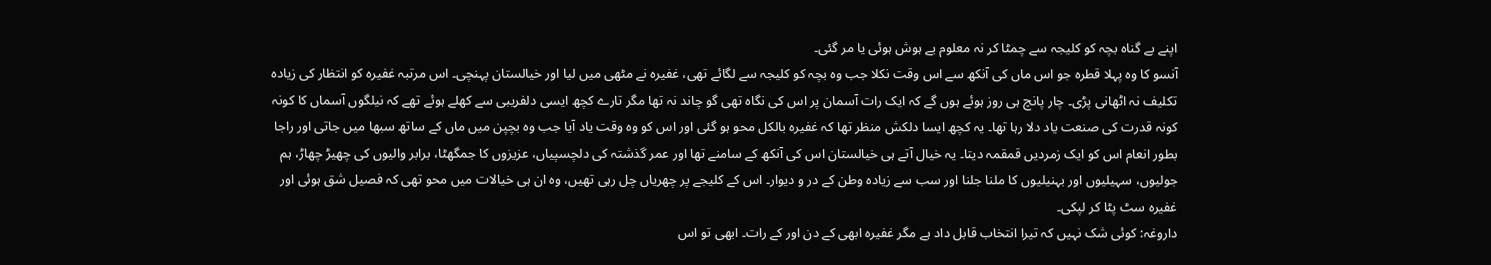اپنے بے گناہ بچہ کو کلیجہ سے چمٹا کر نہ معلوم بے ہوش ہوئی یا مر گئی۔
آنسو کا وہ پہلا قطرہ جو اس ماں کی آنکھ سے اس وقت نکلا جب وہ بچہ کو کلیجہ سے لگائے تھی، غفیرہ نے مٹھی میں لیا اور خیالستان پہنچی۔ اس مرتبہ غفیرہ کو انتظار کی زیادہ تکلیف نہ اٹھانی پڑی۔ چار پانچ ہی روز ہوئے ہوں گے کہ ایک رات آسمان پر اس کی نگاہ تھی گو چاند نہ تھا مگر تارے کچھ ایسی دلفریبی سے کھلے ہوئے تھے کہ نیلگوں آسماں کا کونہ کونہ قدرت کی صنعت یاد دلا رہا تھا۔ یہ کچھ ایسا دلکش منظر تھا کہ غفیرہ بالکل محو ہو گئی اور اس کو وہ وقت یاد آیا جب وہ بچپن میں ماں کے ساتھ سبھا میں جاتی اور راجا بطور انعام اس کو ایک زمردیں قمقمہ دیتا۔ یہ خیال آتے ہی خیالستان اس کی آنکھ کے سامنے تھا اور عمر گذشتہ کی دلچسپیاں، عزیزوں کا جمگھٹا، برابر والیوں کی چھیڑ چھاڑ، ہم جولیوں، سہیلیوں اور بہنیلیوں کا ملنا جلنا اور سب سے زیادہ وطن کے در و دیوار۔ اس کے کلیجے پر چھریاں چل رہی تھیں، وہ ان ہی خیالات میں محو تھی کہ فصیل شق ہوئی اور غفیرہ سٹ پٹا کر لپکی۔
داروغہ: کوئی شک نہیں کہ تیرا انتخاب قابل داد ہے مگر غفیرہ ابھی کے دن اور کے رات۔ ابھی تو اس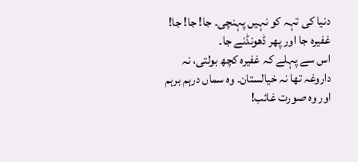دنیا کی تہہ کو نہیں پہنچی۔ جا! جا! جا! غفیرہ جا اور پھر ڈھونڈنے جا۔
اس سے پہلے کہ غفیرہ کچھ بولتی، نہ داروغہ تھا نہ خیالستان۔ وہ سماں درہم برہم اور وہ صورت غائب!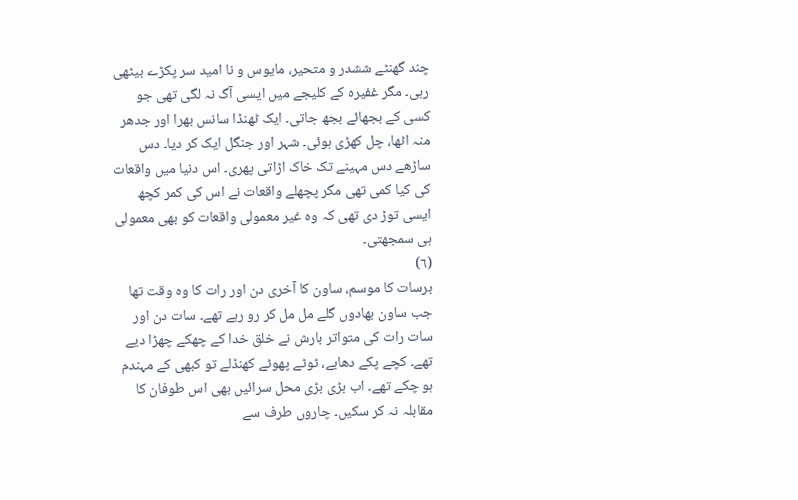چند گھنٹے ششدر و متحیر، مایوس و نا امید سر پکڑے بیٹھی رہی۔ مگر غفیرہ کے کلیجے میں ایسی آگ نہ لگی تھی جو کسی کے بجھائے بجھ جاتی۔ ایک ٹھنڈا سانس بھرا اور جدھر منہ اٹھا، چل کھڑی ہوئی۔ شہر اور جنگل ایک کر دیا۔ دس ساڑھے دس مہینے تک خاک اڑاتی پھری۔ اس دنیا میں واقعات کی کیا کمی تھی مگر پچھلے واقعات نے اس کی کمر کچھ ایسی توڑ دی تھی کہ وہ غیر معمولی واقعات کو بھی معمولی ہی سمجھتی۔
(٦)
برسات کا موسم، ساون کا آخری دن اور رات کا وہ وقت تھا جب ساون بھادوں گلے مل مل کر رو رہے تھے۔ سات دن اور سات رات کی متواتر بارش نے خلق خدا کے چھکے چھڑا دیے تھے۔ کچے پکے دھابے، ٹوٹے پھوٹے کھنڈلے تو کبھی کے مہندم ہو چکے تھے۔ اب بڑی بڑی محل سرائیں بھی اس طوفان کا مقابلہ نہ کر سکیں۔ چاروں طرف سے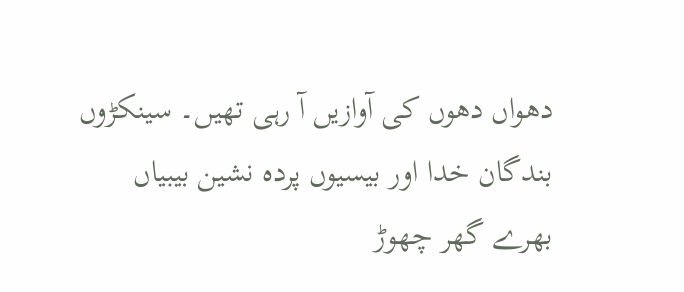دھواں دھوں کی آوازیں آ رہی تھیں۔ سینکڑوں بندگان خدا اور بیسیوں پردہ نشین بیبیاں بھرے گھر چھوڑ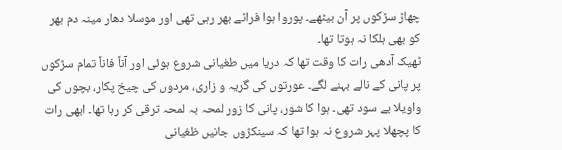چھاڑ سڑکوں پر آن بیٹھے۔ پوروا ہوا فراٹے بھر رہی تھی اور موسلا دھار مینہ دم بھر کو بھی ہلکا نہ ہوتا تھا۔
ٹھیک آدھی رات کا وقت تھا کہ دریا میں طغیانی شروع ہوئی اور آناً فاناً تمام سڑکوں پر پانی کے نالے بہنے لگے۔ عورتوں کی گریہ و زاری، مردوں کی چیخ پکار، بچوں کی واویلا بے سود تھی۔ ہوا کا شور، پانی کا زور لمحہ بہ لمحہ ترقی کر رہا تھا۔ ابھی رات کا پچھلا پہر شروع نہ ہوا تھا کہ سینکڑوں جانیں ظغیانی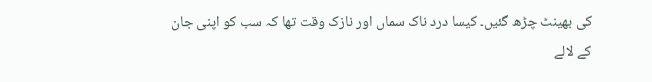کی بھینٹ چڑھ گئیں۔ کیسا درد ناک سماں اور نازک وقت تھا کہ سب کو اپنی جان کے لالے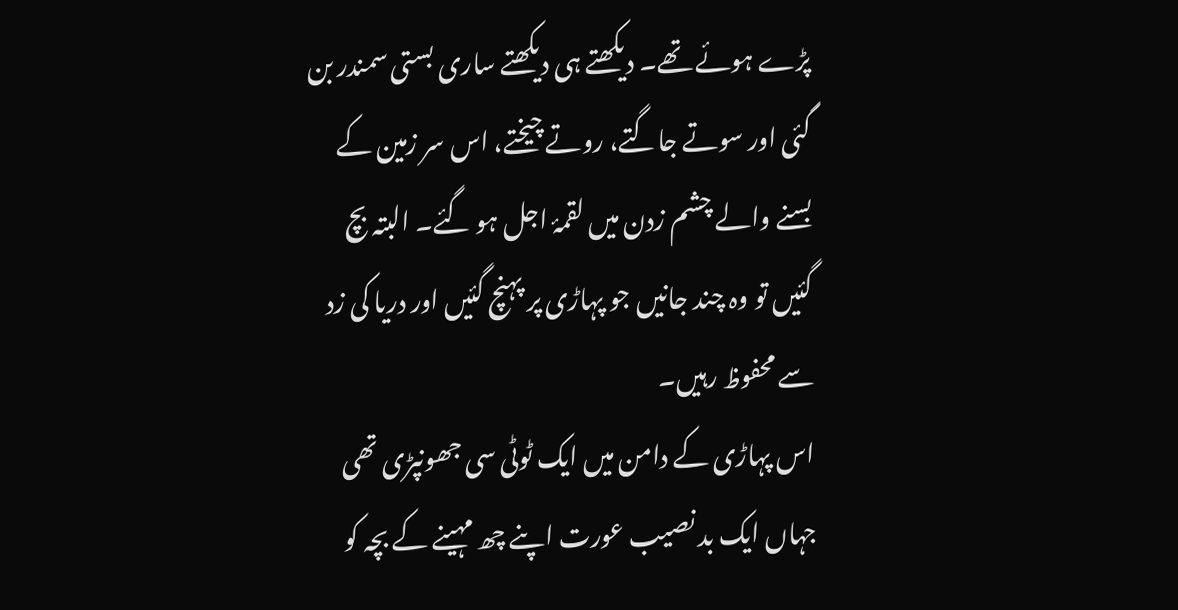پڑے ہوئے تھے۔ دیکھتے ہی دیکھتے ساری بستی سمندر بن گئی اور سوتے جاگتے، روتے چیختے، اس سر زمین کے بسنے والے چشم زدن میں لقمۂ اجل ہو گئے۔ البتہ بچ گئیں تو وہ چند جانیں جو پہاڑی پر پہنچ گئیں اور دریا کی زد سے محفوظ رہیں۔
اس پہاڑی کے دامن میں ایک ٹوٹی سی جھونپڑی تھی جہاں ایک بد نصیب عورت اپنے چھ مہینے کے بچہ کو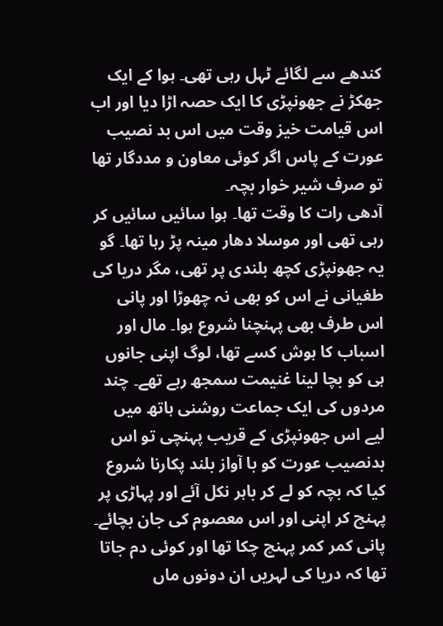کندھے سے لگائے ٹہل رہی تھی۔ ہوا کے ایک جھکڑ نے جھونپڑی کا ایک حصہ اڑا دیا اور اب اس قیامت خیز وقت میں اس بد نصیب عورت کے پاس اگر کوئی معاون و مددگار تھا تو صرف شیر خوار بچہ۔
آدھی رات کا وقت تھا۔ ہوا سائیں سائیں کر رہی تھی اور موسلا دھار مینہ پڑ رہا تھا۔ گو یہ جھونپڑی کچھ بلندی پر تھی، مگر دریا کی طغیانی نے اس کو بھی نہ چھوڑا اور پانی اس طرف بھی پہنچنا شروع ہوا۔ مال اور اسباب کا ہوش کسے تھا، لوگ اپنی جانوں ہی کو بچا لینا غنیمت سمجھ رہے تھے۔ چند مردوں کی ایک جماعت روشنی ہاتھ میں لیے اس جھونپڑی کے قریب پہنچی تو اس بدنصیب عورت کو با آواز بلند پکارنا شروع کیا کہ بچہ کو لے کر باہر نکل آئے اور پہاڑی پر پہنچ کر اپنی اور اس معصوم کی جان بچائے۔
پانی کمر کمر پہنچ چکا تھا اور کوئی دم جاتا تھا کہ دریا کی لہریں ان دونوں ماں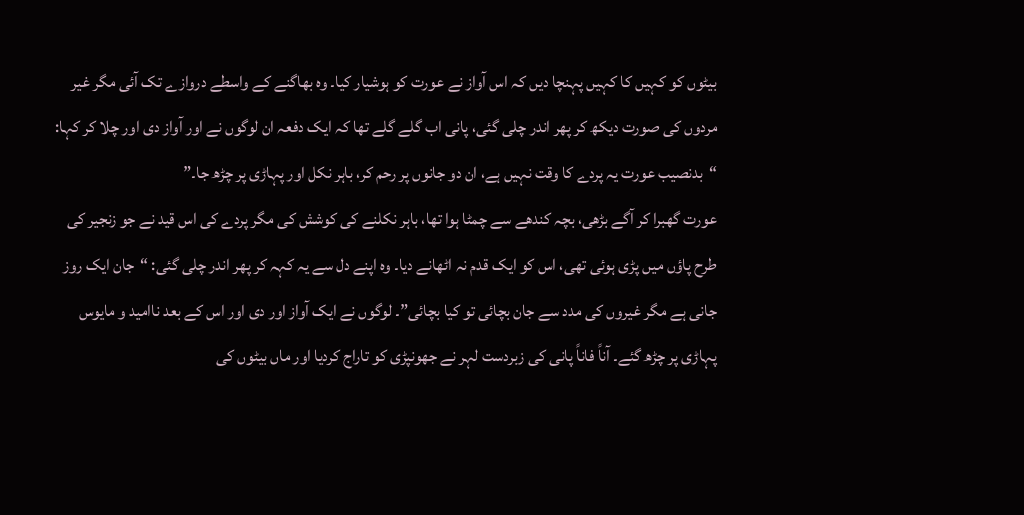بیٹوں کو کہیں کا کہیں پہنچا دیں کہ اس آواز نے عورت کو ہوشیار کیا۔ وہ بھاگنے کے واسطے دروازے تک آئی مگر غیر مردوں کی صورت دیکھ کر پھر اندر چلی گئی، پانی اب گلے گلے تھا کہ ایک دفعہ ان لوگوں نے اور آواز دی اور چلا کر کہا: “بدنصیب عورت یہ پردے کا وقت نہیں ہے، ان دو جانوں پر رحم کر، باہر نکل اور پہاڑی پر چڑھ جا۔”
عورت گھبرا کر آگے بڑھی، بچہ کندھے سے چمٹا ہوا تھا، باہر نکلنے کی کوشش کی مگر پردے کی اس قید نے جو زنجیر کی طرح پاؤں میں پڑی ہوئی تھی، اس کو ایک قدم نہ اٹھانے دیا۔ وہ اپنے دل سے یہ کہہ کر پھر اندر چلی گئی: “جان ایک روز جانی ہے مگر غیروں کی مدد سے جان بچائی تو کیا بچائی”۔ لوگوں نے ایک آواز اور دی اور اس کے بعد ناامید و مایوس پہاڑی پر چڑھ گئے۔ آناً فاناً پانی کی زبردست لہر نے جھونپڑی کو تاراج کردیا اور ماں بیٹوں کی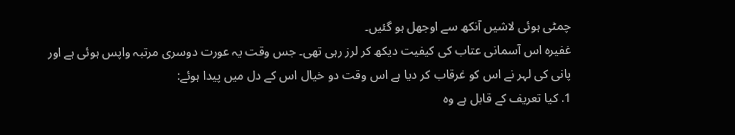چمٹی ہوئی لاشیں آنکھ سے اوجھل ہو گئیں۔
غفیرہ اس آسمانی عتاب کی کیفیت دیکھ کر لرز رہی تھی۔ جس وقت یہ عورت دوسری مرتبہ واپس ہوئی ہے اور پانی کی لہر نے اس کو غرقاب کر دیا ہے اس وقت دو خیال اس کے دل میں پیدا ہوئے:
1. کیا تعریف کے قابل ہے وہ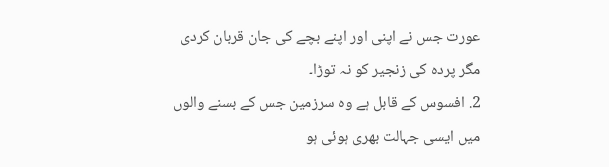عورت جس نے اپنی اور اپنے بچے کی جان قربان کردی مگر پردہ کی زنجیر کو نہ توڑا۔
2. افسوس کے قابل ہے وہ سرزمین جس کے بسنے والوں میں ایسی جہالت بھری ہوئی ہو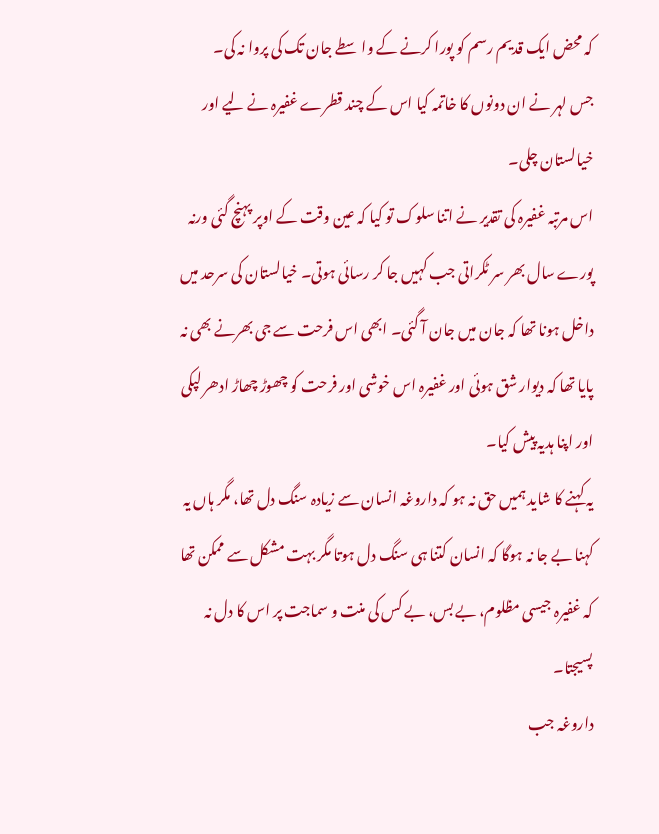کہ محض ایک قدیم رسم کو پورا کرنے کے واسطے جان تک کی پروا نہ کی۔
جس لہر نے ان دونوں کا خاتمہ کیا اس کے چند قطرے غفیرہ نے لیے اور خیالستان چلی۔
اس مرتبہ غفیرہ کی تقدیر نے اتنا سلوک تو کیا کہ عین وقت کے اوپر پہنچ گئی ورنہ پورے سال بھر سر ٹکراتی جب کہیں جا کر رسائی ہوتی۔ خیالستان کی سرحد میں داخل ہونا تھا کہ جان میں جان آ گئی۔ ابھی اس فرحت سے جی بھرنے بھی نہ پایا تھا کہ دیوار شق ہوئی اور غفیرہ اس خوشی اور فرحت کو چھوڑ چھاڑ ادھر لپکی اور اپنا ہدیہ پیش کیا۔
یہ کہنے کا شاید ہمیں حق نہ ہو کہ داروغہ انسان سے زیادہ سنگ دل تھا، مگر ہاں یہ کہنا بے جا نہ ہوگا کہ انسان کتنا ہی سنگ دل ہوتا مگر بہت مشکل سے ممکن تھا کہ غفیرہ جیسی مظلوم، بے بس، بے کس کی منت و سماجت پر اس کا دل نہ پسیجتا۔
داروغہ جب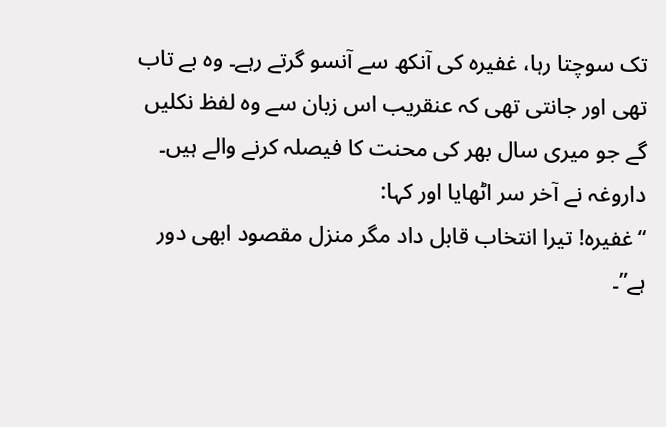تک سوچتا رہا، غفیرہ کی آنکھ سے آنسو گرتے رہے۔ وہ بے تاب تھی اور جانتی تھی کہ عنقریب اس زبان سے وہ لفظ نکلیں گے جو میری سال بھر کی محنت کا فیصلہ کرنے والے ہیں۔
داروغہ نے آخر سر اٹھایا اور کہا:
“غفیرہ! تیرا انتخاب قابل داد مگر منزل مقصود ابھی دور ہے”۔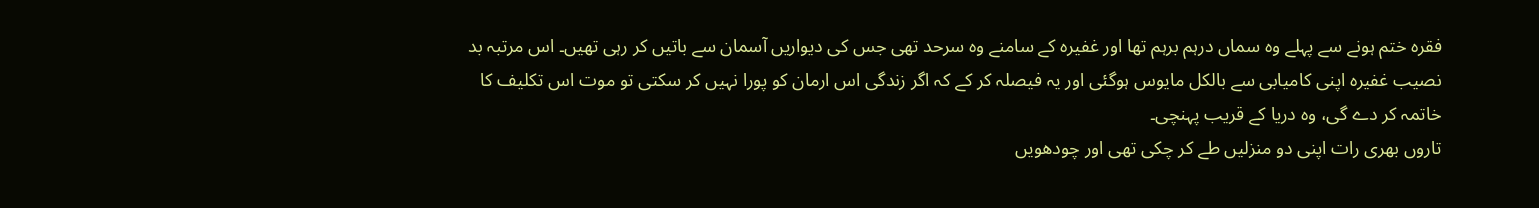فقرہ ختم ہونے سے پہلے وہ سماں درہم برہم تھا اور غفیرہ کے سامنے وہ سرحد تھی جس کی دیواریں آسمان سے باتیں کر رہی تھیں۔ اس مرتبہ بد نصیب غفیرہ اپنی کامیابی سے بالکل مایوس ہوگئی اور یہ فیصلہ کر کے کہ اگر زندگی اس ارمان کو پورا نہیں کر سکتی تو موت اس تکلیف کا خاتمہ کر دے گی، وہ دریا کے قریب پہنچی۔
تاروں بھری رات اپنی دو منزلیں طے کر چکی تھی اور چودھویں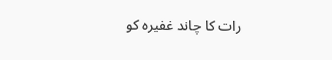رات کا چاند غفیرہ کو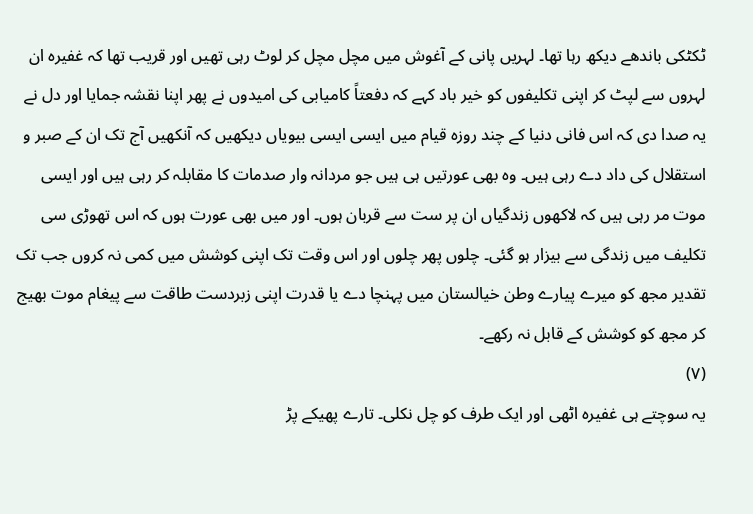ٹکٹکی باندھے دیکھ رہا تھا۔ لہریں پانی کے آغوش میں مچل مچل کر لوٹ رہی تھیں اور قریب تھا کہ غفیرہ ان لہروں سے لپٹ کر اپنی تکلیفوں کو خیر باد کہے کہ دفعتاً کامیابی کی امیدوں نے پھر اپنا نقشہ جمایا اور دل نے یہ صدا دی کہ اس فانی دنیا کے چند روزہ قیام میں ایسی ایسی بیویاں دیکھیں کہ آنکھیں آج تک ان کے صبر و استقلال کی داد دے رہی ہیں۔ وہ بھی عورتیں ہی ہیں جو مردانہ وار صدمات کا مقابلہ کر رہی ہیں اور ایسی موت مر رہی ہیں کہ لاکھوں زندگیاں ان پر ست سے قربان ہوں۔ اور میں بھی عورت ہوں کہ اس تھوڑی سی تکلیف میں زندگی سے بیزار ہو گئی۔ چلوں پھر چلوں اور اس وقت تک اپنی کوشش میں کمی نہ کروں جب تک تقدیر مجھ کو میرے پیارے وطن خیالستان میں پہنچا دے یا قدرت اپنی زبردست طاقت سے پیغام موت بھیج کر مجھ کو کوشش کے قابل نہ رکھے۔
(٧)
یہ سوچتے ہی غفیرہ اٹھی اور ایک طرف کو چل نکلی۔ تارے پھیکے پڑ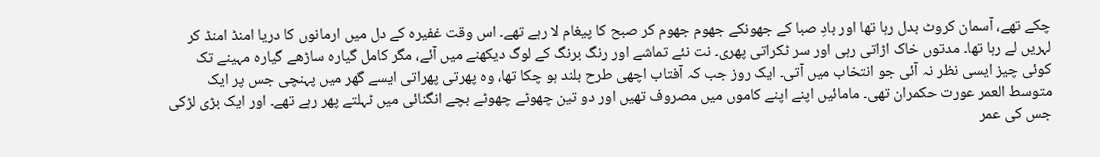چکے تھے، آسمان کروٹ بدل رہا تھا اور بادِ صبا کے جھونکے جھوم جھوم کر صبح کا پیغام لا رہے تھے۔ اس وقت غفیرہ کے دل میں ارمانوں کا دریا امنڈ امنڈ کر لہریں لے رہا تھا۔ مدتوں خاک اڑاتی رہی اور سر ٹکراتی پھری۔ نت نئے تماشے اور رنگ برنگ کے لوگ دیکھنے میں آئے، مگر کامل گیارہ ساڑھے گیارہ مہینے تک کوئی چیز ایسی نظر نہ آئی جو انتخاب میں آتی۔ ایک روز جب کہ آفتاب اچھی طرح بلند ہو چکا تھا، وہ پھرتی پھراتی ایسے گھر میں پہنچی جس پر ایک متوسط العمر عورت حکمران تھی۔ مامائیں اپنے اپنے کاموں میں مصروف تھیں اور دو تین چھوٹے چھوٹے بچے انگنائی میں ٹہلتے پھر رہے تھے۔ اور ایک بڑی لڑکی جس کی عمر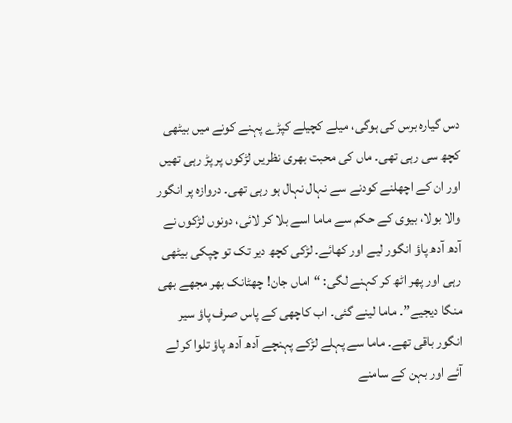دس گیارہ برس کی ہوگی، میلے کچیلے کپڑے پہنے کونے میں بیٹھی کچھ سی رہی تھی۔ ماں کی محبت بھری نظریں لڑکوں پر پڑ رہی تھیں اور ان کے اچھلنے کودنے سے نہال نہال ہو رہی تھی۔ دروازہ پر انگور والا بولا، بیوی کے حکم سے ماما اسے بلا کر لائی، دونوں لڑکوں نے آدھ آدھ پاؤ انگور لیے اور کھائے۔ لڑکی کچھ دیر تک تو چپکی بیٹھی رہی اور پھر اٹھ کر کہنے لگی: “اماں جان! چھٹانک بھر مجھے بھی منگا دیجیے”۔ ماما لینے گئی۔ اب کاچھی کے پاس صرف پاؤ سیر انگور باقی تھے۔ ماما سے پہلے لڑکے پہنچے آدھ آدھ پاؤ تلوا کر لے آئے اور بہن کے سامنے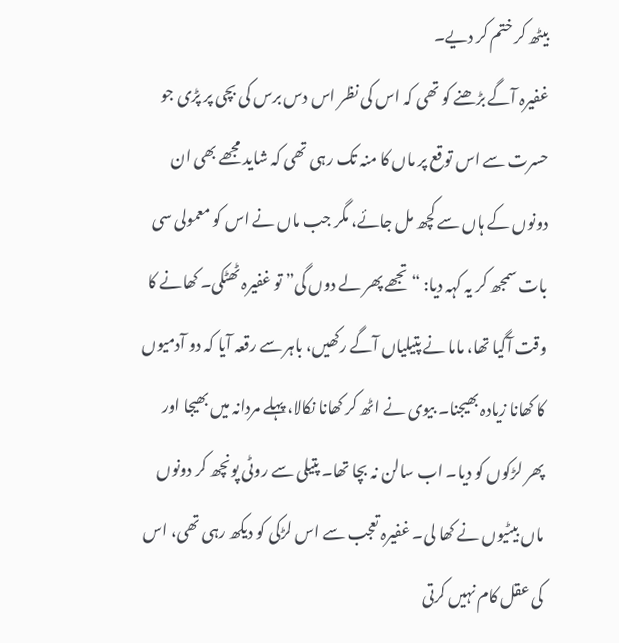بیٹھ کر ختم کر دیے۔
غفیرہ آگے بڑھنے کو تھی کہ اس کی نظر اس دس برس کی بچی پر پڑی جو حسرت سے اس توقع پر ماں کا منہ تک رہی تھی کہ شاید مجھے بھی ان دونوں کے ہاں سے کچھ مل جائے، مگر جب ماں نے اس کو معمولی سی بات سمجھ کر یہ کہہ دیا: “تجھے پھر لے دوں گی” تو غفیرہ ٹھٹکی۔ کھانے کا وقت آگیا تھا، ماما نے پتیلیاں آگے رکھیں، باہر سے رقعہ آیا کہ دو آدمیوں کا کھانا زیادہ بھیجنا۔ بیوی نے اٹھ کر کھانا نکالا، پہلے مردانہ میں بھیجا اور پھر لڑکوں کو دیا۔ اب سالن نہ بچا تھا۔ پتیلی سے روٹی پونچھ کر دونوں ماں بیٹیوں نے کھا لی۔ غفیرہ تعجب سے اس لڑکی کو دیکھ رہی تھی، اس کی عقل کام نہیں کرتی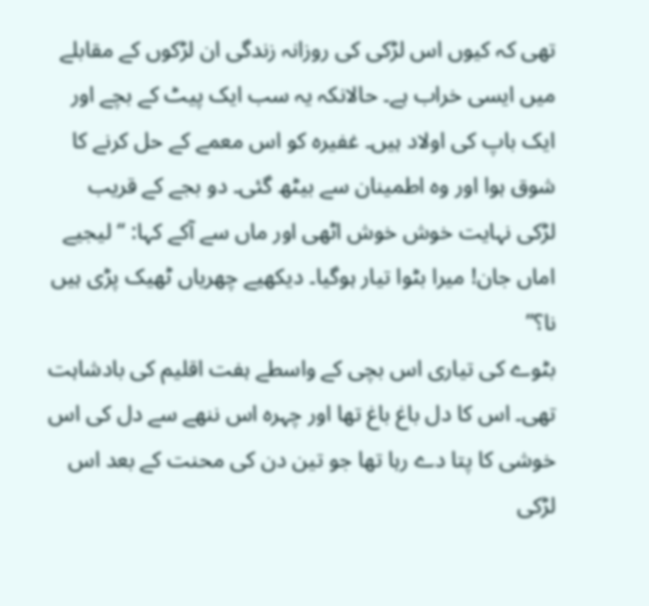تھی کہ کیوں اس لڑکی کی روزانہ زندگی ان لڑکوں کے مقابلے میں ایسی خراب ہے۔ حالانکہ یہ سب ایک پیٹ کے بچے اور ایک باپ کی اولاد ہیں۔ غفیرہ کو اس معمے کے حل کرنے کا شوق ہوا اور وہ اطمینان سے بیٹھ گئی۔ دو بجے کے قریب لڑکی نہایت خوش خوش اٹھی اور ماں سے آکے کہا: “لیجیے اماں جان! میرا بٹوا تیار ہوگیا۔ دیکھیے چھریاں ٹھیک پڑی ہیں نا؟”
بٹوے کی تیاری اس بچی کے واسطے ہفت اقلیم کی بادشاہت تھی۔ اس کا دل باغ باغ تھا اور چہرہ اس ننھے سے دل کی اس خوشی کا پتا دے رہا تھا جو تین دن کی محنت کے بعد اس لڑکی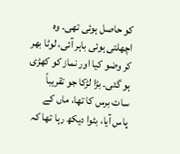کو حاصل ہوئی تھی۔ وہ اچھلتی ہوئی باہر آئی، لوٹا بھر کر وضو کیا اور نماز کو کھڑی ہو گئی۔ بڑا لڑکا جو تقریباً سات برس کا تھا، ماں کے پاس آیا، بٹوا دیکھ رہا تھا کہ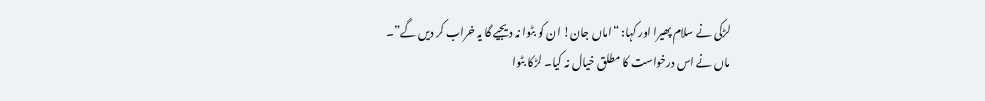لڑکی نے سلام پھیرا اور کہا: “اماں جان! ان کو بٹوا نہ دیجیے گا یہ خراب کر دیں گے”۔
ماں نے اس درخواست کا مطلق خیال نہ کیا۔ لڑکا بٹوا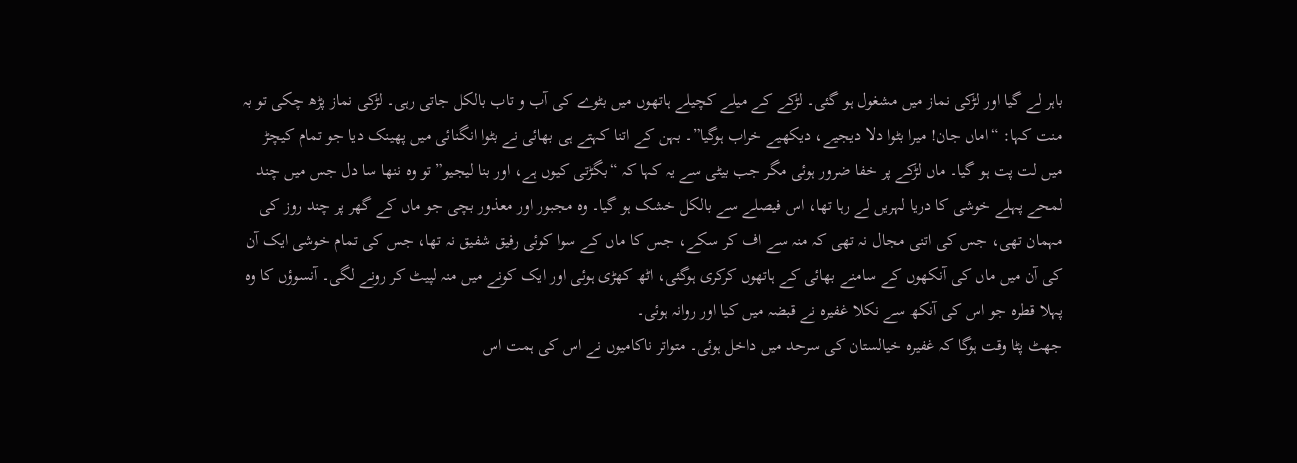باہر لے گیا اور لڑکی نماز میں مشغول ہو گئی۔ لڑکے کے میلے کچیلے ہاتھوں میں بٹوے کی آب و تاب بالکل جاتی رہی۔ لڑکی نماز پڑھ چکی تو بہ منت کہا: “اماں جان! میرا بٹوا دلا دیجیے، دیکھیے خراب ہوگیا”۔ بہن کے اتنا کہتے ہی بھائی نے بٹوا انگنائی میں پھینک دیا جو تمام کیچڑ میں لت پت ہو گیا۔ ماں لڑکے پر خفا ضرور ہوئی مگر جب بیٹی سے یہ کہا کہ “بگڑتی کیوں ہے، اور بنا لیجیو” تو وہ ننھا سا دل جس میں چند لمحے پہلے خوشی کا دریا لہریں لے رہا تھا، اس فیصلے سے بالکل خشک ہو گیا۔ وہ مجبور اور معذور بچی جو ماں کے گھر پر چند روز کی مہمان تھی، جس کی اتنی مجال نہ تھی کہ منہ سے اف کر سکے، جس کا ماں کے سوا کوئی رفیق شفیق نہ تھا، جس کی تمام خوشی ایک آن کی آن میں ماں کی آنکھوں کے سامنے بھائی کے ہاتھوں کرکری ہوگئی، اٹھ کھڑی ہوئی اور ایک کونے میں منہ لپیٹ کر رونے لگی۔ آنسوؤں کا وہ پہلا قطرہ جو اس کی آنکھ سے نکلا غفیرہ نے قبضہ میں کیا اور روانہ ہوئی۔
جھٹ پٹا وقت ہوگا کہ غفیرہ خیالستان کی سرحد میں داخل ہوئی۔ متواتر ناکامیوں نے اس کی ہمت اس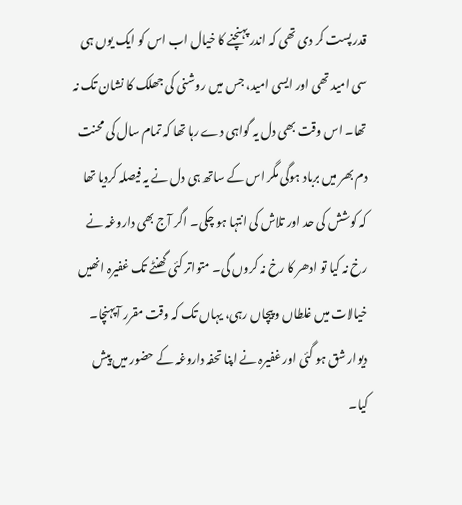قدر پست کر دی تھی کہ اندر پہنچنے کا خیال اب اس کو ایک یوں ہی سی امید تھی اور ایسی امید، جس میں روشنی کی جھلک کا نشان تک نہ تھا۔ اس وقت بھی دل یہ گواہی دے رہا تھا کہ تمام سال کی محنت دم بھر میں برباد ہوگی مگر اس کے ساتھ ہی دل نے یہ فیصلہ کردیا تھا کہ کوشش کی حد اور تلاش کی انتہا ہو چکی۔ اگر آج بھی داروغہ نے رخ نہ کیا تو ادھر کا رخ نہ کروں گی۔ متواتر کئی گھنٹے تک غفیرہ انھیں خیالات میں غلطاں و پیچاں رہی، یہاں تک کہ وقت مقرر آپہنچا۔ دیوار شق ہو گئی اور غفیرہ نے اپنا تحفہ داروغہ کے حضور میں پیش کیا۔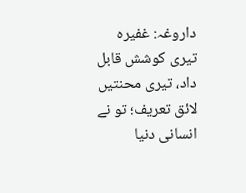داروغہ: غفیرہ تیری کوشش قابل داد، تیری محنتیں لائق تعریف؛ تو نے انسانی دنیا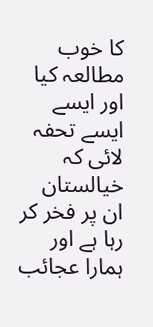کا خوب مطالعہ کیا اور ایسے ایسے تحفہ لائی کہ خیالستان ان پر فخر کر رہا ہے اور ہمارا عجائب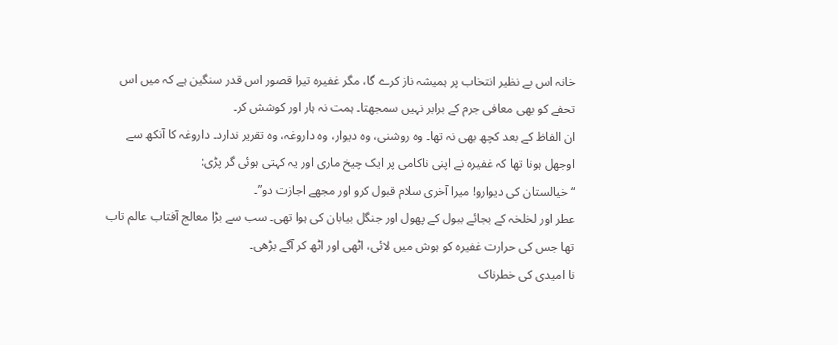خانہ اس بے نظیر انتخاب پر ہمیشہ ناز کرے گا، مگر غفیرہ تیرا قصور اس قدر سنگین ہے کہ میں اس تحفے کو بھی معافی جرم کے برابر نہیں سمجھتا۔ ہمت نہ ہار اور کوشش کر۔
ان الفاظ کے بعد کچھ بھی نہ تھا۔ وہ روشنی، وہ دیوار، وہ داروغہ، وہ تقریر ندارد۔ داروغہ کا آنکھ سے اوجھل ہونا تھا کہ غفیرہ نے اپنی ناکامی پر ایک چیخ ماری اور یہ کہتی ہوئی گر پڑی:
“خیالستان کی دیوارو! میرا آخری سلام قبول کرو اور مجھے اجازت دو”۔
عطر اور لخلخہ کے بجائے ببول کے پھول اور جنگل بیابان کی ہوا تھی۔ سب سے بڑا معالج آفتاب عالم تاب تھا جس کی حرارت غفیرہ کو ہوش میں لائی، اٹھی اور اٹھ کر آگے بڑھی۔
نا امیدی کی خطرناک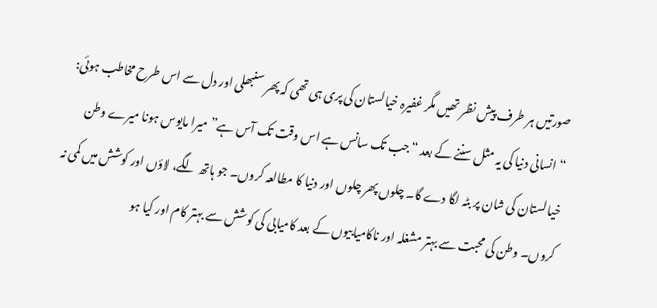صورتیں ہر طرف پیش نظر تھیں مگر غفیرہ خیالستان کی پری ہی تھی کہ پھر سنبھلی اور دل سے اس طرح مخاطب ہوئی:
“انسانی دنیا کی یہ مثل سننے کے بعد “جب تک سانس ہے اس وقت تک آس ہے” میرا مایوس ہونا میرے وطن خیالستان کی شان پر بٹہ لگا دے گا۔ چلوں پھر چلوں اور دنیا کا مطالعہ کروں۔ جو ہاتھ لگے، لاؤں اور کوشش میں کمی نہ کروں۔ وطن کی محبت سے بہتر مشغلہ اور ناکامیابیوں کے بعد کامیابی کی کوشش سے بہتر کام اور کیا ہو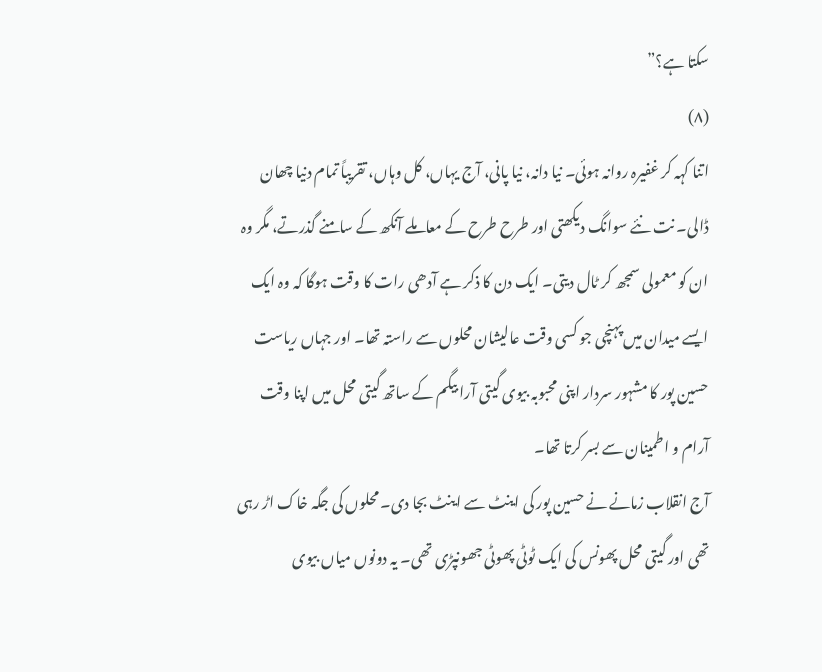سکتا ہے؟”
(٨)
اتنا کہہ کر غفیرہ روانہ ہوئی۔ نیا دانہ، نیا پانی، آج یہاں، کل وہاں، تقریباً تمام دنیا چھان ڈالی۔ نت نئے سوانگ دیکھتی اور طرح طرح کے معاملے آنکھ کے سامنے گذرتے، مگر وہ ان کو معمولی سمجھ کر ٹال دیتی۔ ایک دن کا ذکر ہے آدھی رات کا وقت ہوگا کہ وہ ایک ایسے میدان میں پہنچی جو کسی وقت عالیشان محلوں سے راستہ تھا۔ اور جہاں ریاست حسین پور کا مشہور سردار اپنی محبوبہ بیوی گیتی آرا بیگم کے ساتھ گیتی محل میں اپنا وقت آرام و اطمینان سے بسر کرتا تھا۔
آج انقلاب زمانے نے حسین پور کی اینٹ سے اینٹ بجا دی۔ محلوں کی جگہ خاک اڑ رہی تھی اور گیتی محل پھونس کی ایک ٹوٹی پھوٹی جھونپڑی تھی۔ یہ دونوں میاں بیوی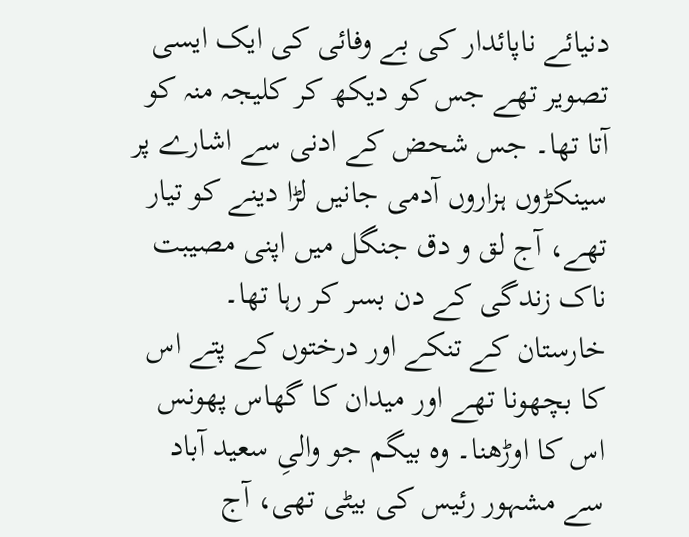دنیائے ناپائدار کی بے وفائی کی ایک ایسی تصویر تھے جس کو دیکھ کر کلیجہ منہ کو آتا تھا۔ جس شحض کے ادنی سے اشارے پر سینکڑوں ہزاروں آدمی جانیں لڑا دینے کو تیار تھے، آج لق و دق جنگل میں اپنی مصیبت ناک زندگی کے دن بسر کر رہا تھا۔ خارستان کے تنکے اور درختوں کے پتے اس کا بچھونا تھے اور میدان کا گھاس پھونس اس کا اوڑھنا۔ وہ بیگم جو والیِ سعید آباد سے مشہور رئیس کی بیٹی تھی، آج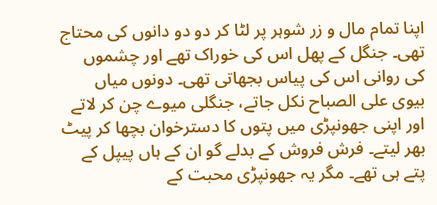اپنا تمام مال و زر شوہر پر لٹا کر دو دو دانوں کی محتاج تھی۔ جنگل کے پھل اس کی خوراک تھے اور چشموں کی روانی اس کی پیاس بجھاتی تھی۔ دونوں میاں بیوی علی الصباح نکل جاتے، جنگلی میوے چن کر لاتے اور اپنی جھونپڑی میں پتوں کا دسترخوان بچھا کر پیٹ بھر لیتے۔ فرش فروش کے بدلے گو ان کے ہاں پیپل کے پتے ہی تھے۔ مگر یہ جھونپڑی محبت کے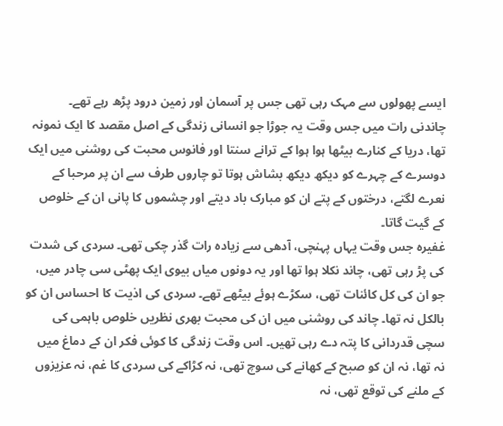ایسے پھولوں سے مہک رہی تھی جس پر آسمان اور زمین درود پڑھ رہے تھے۔
چاندنی رات میں جس وقت یہ جوڑا جو انسانی زندگی کے اصل مقصد کا ایک نمونہ تھا، دریا کے کنارے بیٹھا ہوا ہوا کے ترانے سنتا اور فانوس محبت کی روشنی میں ایک دوسرے کے چہرے کو دیکھ دیکھ بشاش ہوتا تو چاروں طرف سے ان پر مرحبا کے نعرے لگتے، درختوں کے پتے ان کو مبارک باد دیتے اور چشموں کا پانی ان کے خلوص کے گیت گاتا۔
غفیرہ جس وقت یہاں پہنچی، آدھی سے زیادہ رات گذر چکی تھی۔ سردی کی شدت کی پڑ رہی تھی، چاند نکلا ہوا تھا اور یہ دونوں میاں بیوی ایک پھٹی سی چادر میں، جو ان کی کل کائنات تھی، سکڑے ہوئے بیٹھے تھے۔ سردی کی اذیت کا احساس ان کو بالکل نہ تھا۔ چاند کی روشنی میں ان کی محبت بھری نظریں خلوص باہمی کی سچی قدردانی کا پتہ دے رہی تھیں۔ اس وقت زندگی کا کوئی فکر ان کے دماغ میں نہ تھا، نہ ان کو صبح کے کھانے کی سوچ تھی، نہ کڑاکے کی سردی کا غم، نہ عزیزوں کے ملنے کی توقع تھی، نہ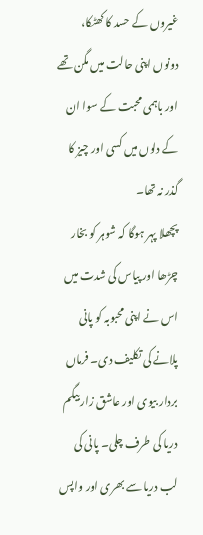غیروں کے حسد کا کھٹکا، دونوں اپنی حالت میں مگن تھے اور باہمی محبت کے سوا ان کے دلوں میں کسی اور چیز کا گذر نہ تھا۔
پچھلا پہر ہوگا کہ شوہر کو بخار چڑھا اور پیاس کی شدت میں اس نے اپنی محبوبہ کو پانی پلانے کی تکلیف دی۔ فرماں بردار بیوی اور عاشق زار بیگم دریا کی طرف چلی۔ پانی کی لب دریا سے بھری اور واپس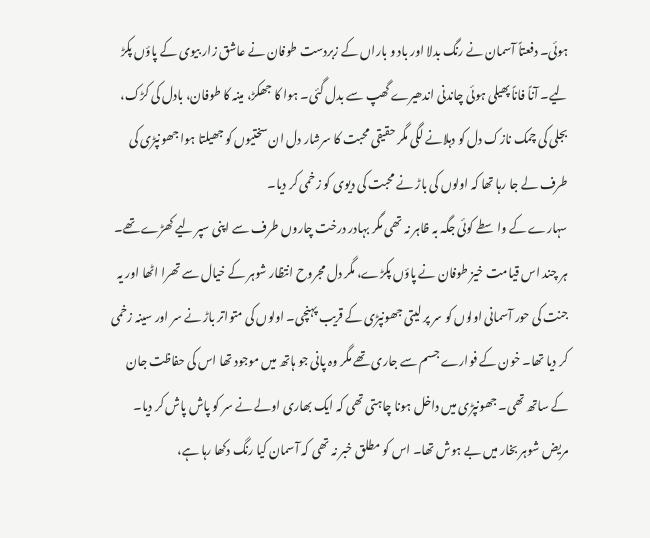ہوئی۔ دفعتاً آسمان نے رنگ بدلا اور باد و باراں کے زبردست طوفان نے عاشق زار بیوی کے پاؤں پکڑ لیے۔ آناً فاناً پھیلی ہوئی چاندنی اندھیرے گھپ سے بدل گئی۔ ہوا کا جھکڑ، مینہ کا طوفان، بادل کی کڑک، بجلی کی چمک نازک دل کو دہلانے لگی مگر حقیقی محبت کا سرشار دل ان سختیوں کو جھیلتا ہوا جھونپڑی کی طرف لے جا رہا تھا کہ اولوں کی باڑ نے محبت کی دیوی کو زخمی کر دیا۔
سہارے کے واسطے کوئی جگہ بہ ظاہر نہ تھی مگر بہادر درخت چاروں طرف سے اپنی سپر لیے کھڑے تھے۔ ہر چند اس قیامت خیز طوفان نے پاؤں پکڑے، مگر دل مجروح انتظار شوہر کے خیال سے تھرا اٹھا اور یہ جنت کی حور آسمانی اولوں کو سر پر لیتی جھونپڑی کے قریب پہنچی۔ اولوں کی متواتر باڑ نے سر اور سینہ زخمی کر دیا تھا۔ خون کے فوارے جسم سے جاری تھے مگر وہ پانی جو ہاتھ میں موجود تھا اس کی حفاظت جان کے ساتھ تھی۔ جھونپڑی میں داخل ہونا چاہتی تھی کہ ایک بھاری اولے نے سر کو پاش پاش کر دیا۔
مریض شوہر بخار میں بے ہوش تھا۔ اس کو مطلق خبر نہ تھی کہ آسمان کیا رنگ دکھا رہا ہے،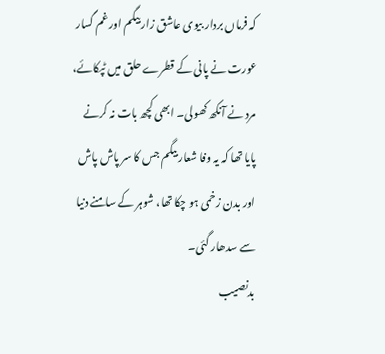کہ فرماں بردار بیوی عاشق زار بیگم اور غم گسار عورت نے پانی کے قطرے حلق میں ٹپکائے، مرد نے آنکھ کھولی۔ ابھی کچھ بات نہ کرنے پایا تھا کہ یہ وفا شعار بیگم جس کا سر پاش پاش اور بدن زخمی ہو چکا تھا، شوہر کے سامنے دنیا سے سدھار گئی۔
بدنصیب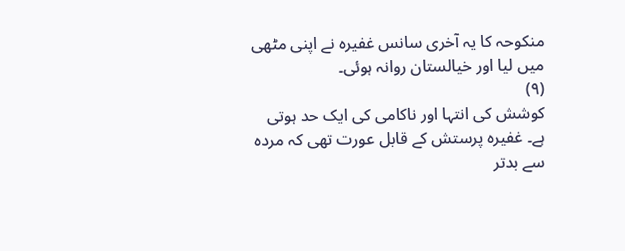منکوحہ کا یہ آخری سانس غفیرہ نے اپنی مٹھی میں لیا اور خیالستان روانہ ہوئی۔
(٩)
کوشش کی انتہا اور ناکامی کی ایک حد ہوتی ہے۔ غفیرہ پرستش کے قابل عورت تھی کہ مردہ سے بدتر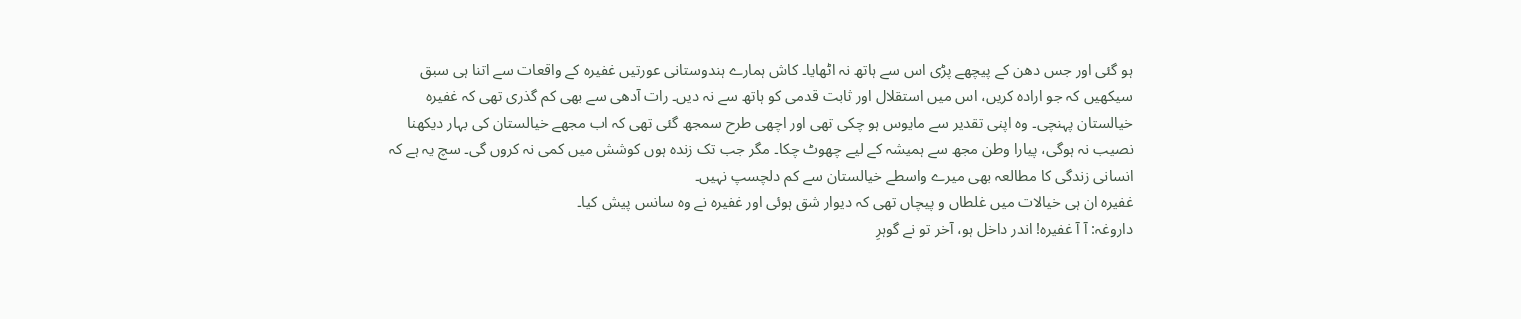ہو گئی اور جس دھن کے پیچھے پڑی اس سے ہاتھ نہ اٹھایا۔ کاش ہمارے ہندوستانی عورتیں غفیرہ کے واقعات سے اتنا ہی سبق سیکھیں کہ جو ارادہ کریں، اس میں استقلال اور ثابت قدمی کو ہاتھ سے نہ دیں۔ رات آدھی سے بھی کم گذری تھی کہ غفیرہ خیالستان پہنچی۔ وہ اپنی تقدیر سے مایوس ہو چکی تھی اور اچھی طرح سمجھ گئی تھی کہ اب مجھے خیالستان کی بہار دیکھنا نصیب نہ ہوگی، پیارا وطن مجھ سے ہمیشہ کے لیے چھوٹ چکا۔ مگر جب تک زندہ ہوں کوشش میں کمی نہ کروں گی۔ سچ یہ ہے کہ انسانی زندگی کا مطالعہ بھی میرے واسطے خیالستان سے کم دلچسپ نہیں۔
غفیرہ ان ہی خیالات میں غلطاں و پیچاں تھی کہ دیوار شق ہوئی اور غفیرہ نے وہ سانس پیش کیا۔
داروغہ: آ آ غفیرہ! اندر داخل ہو، آخر تو نے گوہرِ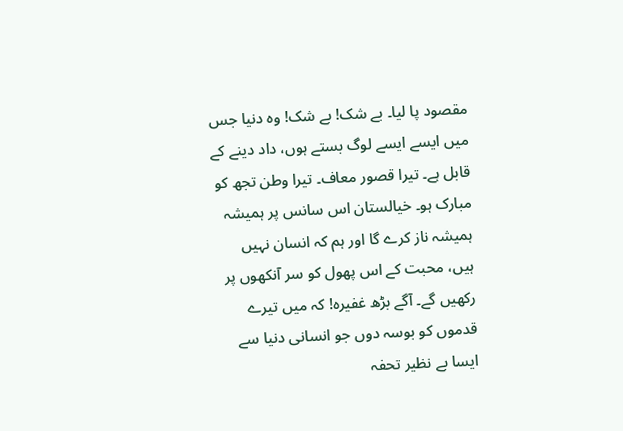مقصود پا لیا۔ بے شک! بے شک! وہ دنیا جس میں ایسے ایسے لوگ بستے ہوں، داد دینے کے قابل ہے۔ تیرا قصور معاف۔ تیرا وطن تجھ کو مبارک ہو۔ خیالستان اس سانس پر ہمیشہ ہمیشہ ناز کرے گا اور ہم کہ انسان نہیں ہیں، محبت کے اس پھول کو سر آنکھوں پر رکھیں گے۔ آگے بڑھ غفیرہ! کہ میں تیرے قدموں کو بوسہ دوں جو انسانی دنیا سے ایسا بے نظیر تحفہ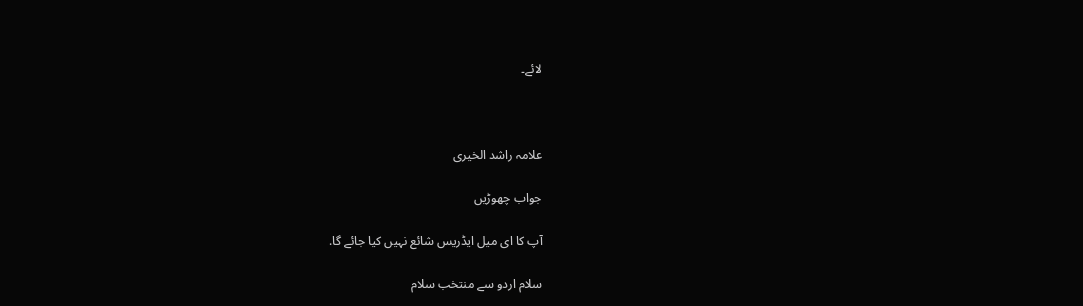لائے۔



علامہ راشد الخیری

جواب چھوڑیں

آپ کا ای میل ایڈریس شائع نہیں کیا جائے گا.

سلام اردو سے منتخب سلام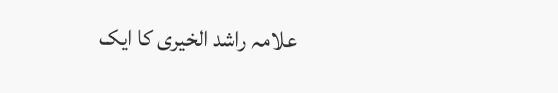علامہ راشد الخیری کا ایک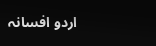اردو افسانہ